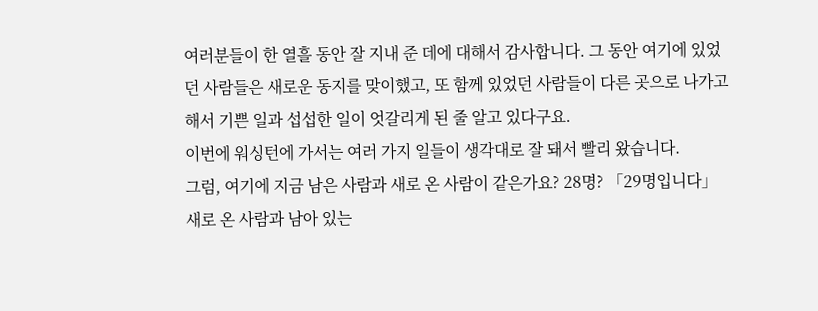여러분들이 한 열흘 동안 잘 지내 준 데에 대해서 감사합니다. 그 동안 여기에 있었던 사람들은 새로운 동지를 맞이했고, 또 함께 있었던 사람들이 다른 곳으로 나가고 해서 기쁜 일과 섭섭한 일이 엇갈리게 된 줄 알고 있다구요.
이번에 워싱턴에 가서는 여러 가지 일들이 생각대로 잘 돼서 빨리 왔습니다.
그럼, 여기에 지금 남은 사람과 새로 온 사람이 같은가요? 28명? 「29명입니다」 새로 온 사람과 남아 있는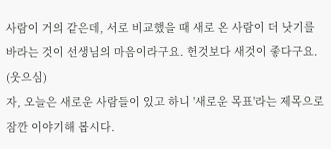사람이 거의 같은데, 서로 비교했을 때 새로 온 사람이 더 낫기를 바라는 것이 선생님의 마음이라구요. 헌것보다 새것이 좋다구요. (웃으심)
자, 오늘은 새로운 사람들이 있고 하니 '새로운 목표'라는 제목으로 잠깐 이야기해 봅시다.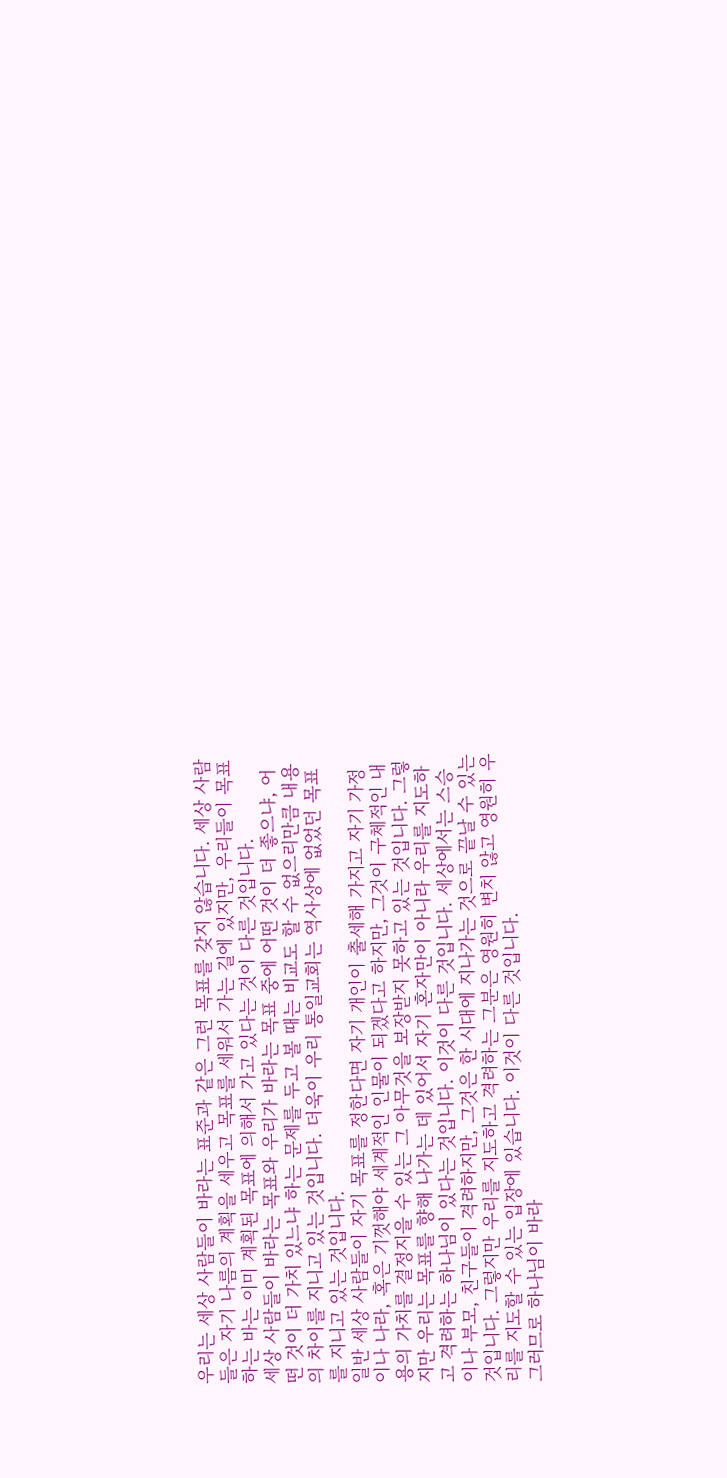우리는 세상 사람들이 바라는 표준과 같은 그런 목표를 갖지 않습니다. 세상 사람들은 자기 나름의 계획을 세우고 목표를 세워서 가는 길에 있지만, 우리들이 목표하는 바는 이미 계획된 목표에 의해서 가고 있다는 것이 다른 것입니다.
세상 사람들이 바라는 목표와 우리가 바라는 목표 중에 어떤 것이 더 좋으냐, 어떤 것이 더 가치 있느냐 하는 문제를 두고 볼 때는 비교도 할 수 없으리만큼 내용의 차이를 지니고 있는 것입니다. 더욱이 우리 통일교회는 역사상에 없었던 목표를 지니고 있는 것입니다.
일반 세상 사람들이 자기 목표를 정한다면 자기 개인이 출세해 가지고 자기 가정이나 나라, 혹은 기껏해야 세계적인 인물이 되겠다고 하지만, 그것이 구체적인 내용의 가치를 결정지을 수 있는 그 아무것을 보장받지 못하고 있는 것입니다. 그렇지만 우리는 목표를 향해 나가는 데 있어서 자기 혼자만이 아니라 우리를 지도하고 격려하는 하나님이 있다는 것입니다. 이것이 다른 것입니다. 세상에서는 스승이나 부모, 친구들이 격려하지만, 그것은 한 시대에 지나가는 것으로 끝날 수 있는 것입니다. 그렇지만 우리를 지도하고 격려하는 그분은 영원히 변치 않고 영원히 우리를 지도할 수 있는 입장에 있습니다. 이것이 다른 것입니다.
그러므로 하나님이 바라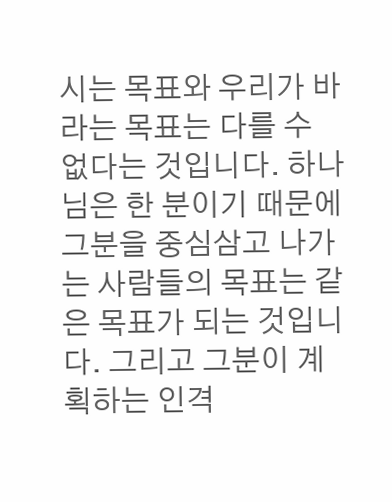시는 목표와 우리가 바라는 목표는 다를 수 없다는 것입니다. 하나님은 한 분이기 때문에 그분을 중심삼고 나가는 사람들의 목표는 같은 목표가 되는 것입니다. 그리고 그분이 계획하는 인격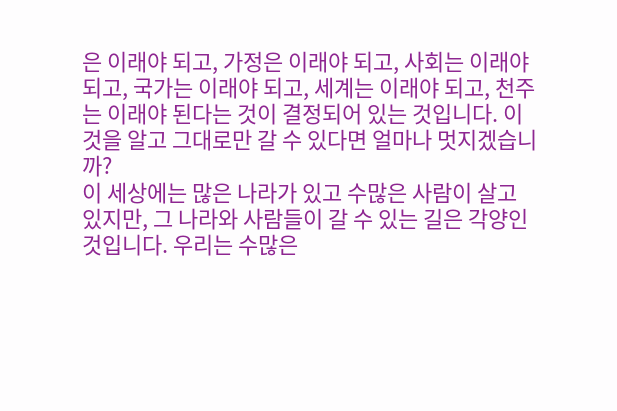은 이래야 되고, 가정은 이래야 되고, 사회는 이래야 되고, 국가는 이래야 되고, 세계는 이래야 되고, 천주는 이래야 된다는 것이 결정되어 있는 것입니다. 이것을 알고 그대로만 갈 수 있다면 얼마나 멋지겠습니까?
이 세상에는 많은 나라가 있고 수많은 사람이 살고 있지만, 그 나라와 사람들이 갈 수 있는 길은 각양인 것입니다. 우리는 수많은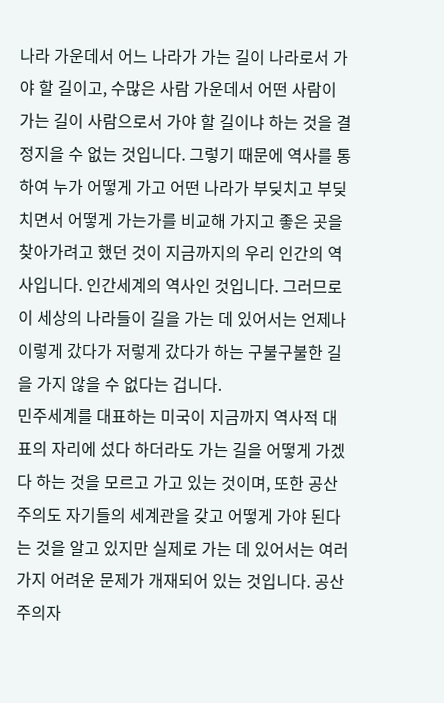나라 가운데서 어느 나라가 가는 길이 나라로서 가야 할 길이고, 수많은 사람 가운데서 어떤 사람이 가는 길이 사람으로서 가야 할 길이냐 하는 것을 결정지을 수 없는 것입니다. 그렇기 때문에 역사를 통하여 누가 어떻게 가고 어떤 나라가 부딪치고 부딪치면서 어떻게 가는가를 비교해 가지고 좋은 곳을 찾아가려고 했던 것이 지금까지의 우리 인간의 역사입니다. 인간세계의 역사인 것입니다. 그러므로 이 세상의 나라들이 길을 가는 데 있어서는 언제나 이렇게 갔다가 저렇게 갔다가 하는 구불구불한 길을 가지 않을 수 없다는 겁니다.
민주세계를 대표하는 미국이 지금까지 역사적 대표의 자리에 섰다 하더라도 가는 길을 어떻게 가겠다 하는 것을 모르고 가고 있는 것이며, 또한 공산주의도 자기들의 세계관을 갖고 어떻게 가야 된다는 것을 알고 있지만 실제로 가는 데 있어서는 여러 가지 어려운 문제가 개재되어 있는 것입니다. 공산주의자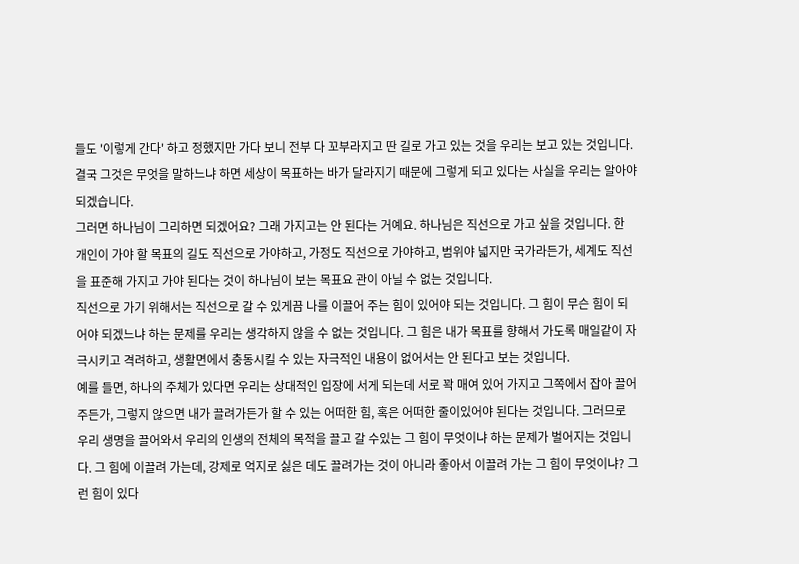들도 '이렇게 간다' 하고 정했지만 가다 보니 전부 다 꼬부라지고 딴 길로 가고 있는 것을 우리는 보고 있는 것입니다. 결국 그것은 무엇을 말하느냐 하면 세상이 목표하는 바가 달라지기 때문에 그렇게 되고 있다는 사실을 우리는 알아야 되겠습니다.
그러면 하나님이 그리하면 되겠어요? 그래 가지고는 안 된다는 거예요. 하나님은 직선으로 가고 싶을 것입니다. 한 개인이 가야 할 목표의 길도 직선으로 가야하고, 가정도 직선으로 가야하고, 범위야 넓지만 국가라든가, 세계도 직선을 표준해 가지고 가야 된다는 것이 하나님이 보는 목표요 관이 아닐 수 없는 것입니다.
직선으로 가기 위해서는 직선으로 갈 수 있게끔 나를 이끌어 주는 힘이 있어야 되는 것입니다. 그 힘이 무슨 힘이 되어야 되겠느냐 하는 문제를 우리는 생각하지 않을 수 없는 것입니다. 그 힘은 내가 목표를 향해서 가도록 매일같이 자극시키고 격려하고, 생활면에서 충동시킬 수 있는 자극적인 내용이 없어서는 안 된다고 보는 것입니다.
예를 들면, 하나의 주체가 있다면 우리는 상대적인 입장에 서게 되는데 서로 꽉 매여 있어 가지고 그쪽에서 잡아 끌어 주든가, 그렇지 않으면 내가 끌려가든가 할 수 있는 어떠한 힘, 혹은 어떠한 줄이있어야 된다는 것입니다. 그러므로 우리 생명을 끌어와서 우리의 인생의 전체의 목적을 끌고 갈 수있는 그 힘이 무엇이냐 하는 문제가 벌어지는 것입니다. 그 힘에 이끌려 가는데, 강제로 억지로 싫은 데도 끌려가는 것이 아니라 좋아서 이끌려 가는 그 힘이 무엇이냐? 그런 힘이 있다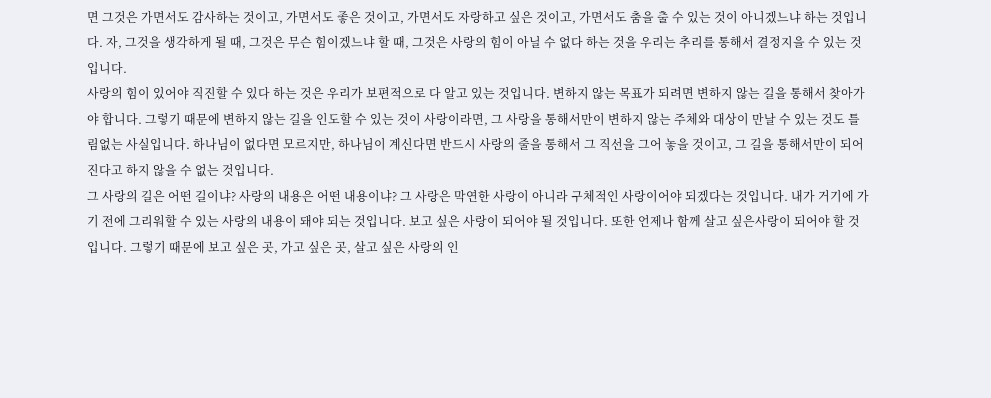면 그것은 가면서도 감사하는 것이고, 가면서도 좋은 것이고, 가면서도 자랑하고 싶은 것이고, 가면서도 춤을 출 수 있는 것이 아니겠느냐 하는 것입니다. 자, 그것을 생각하게 될 때, 그것은 무슨 힘이겠느냐 할 때, 그것은 사랑의 힘이 아닐 수 없다 하는 것을 우리는 추리를 통해서 결정지을 수 있는 것입니다.
사랑의 힘이 있어야 직진할 수 있다 하는 것은 우리가 보편적으로 다 알고 있는 것입니다. 변하지 않는 목표가 되려면 변하지 않는 길을 통해서 찾아가야 합니다. 그렇기 때문에 변하지 않는 길을 인도할 수 있는 것이 사랑이라면, 그 사랑을 통해서만이 변하지 않는 주체와 대상이 만날 수 있는 것도 틀림없는 사실입니다. 하나님이 없다면 모르지만, 하나님이 계신다면 반드시 사랑의 줄을 통해서 그 직선을 그어 놓을 것이고, 그 길을 통해서만이 되어진다고 하지 않을 수 없는 것입니다.
그 사랑의 길은 어떤 길이냐? 사랑의 내용은 어떤 내용이냐? 그 사랑은 막연한 사랑이 아니라 구체적인 사랑이어야 되겠다는 것입니다. 내가 거기에 가기 전에 그리워할 수 있는 사랑의 내용이 돼야 되는 것입니다. 보고 싶은 사랑이 되어야 될 것입니다. 또한 언제나 함께 살고 싶은사랑이 되어야 할 것입니다. 그렇기 때문에 보고 싶은 곳, 가고 싶은 곳, 살고 싶은 사랑의 인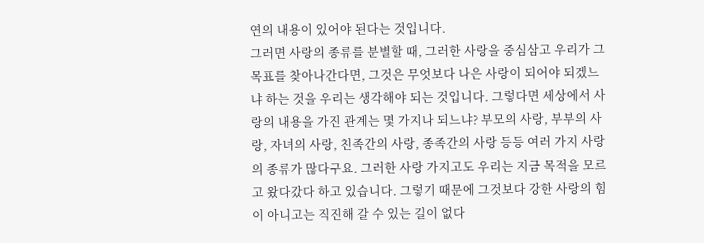연의 내용이 있어야 된다는 것입니다.
그러면 사랑의 종류를 분별할 때, 그러한 사랑을 중심삼고 우리가 그 목표를 찾아나간다면, 그것은 무엇보다 나은 사랑이 되어야 되겠느냐 하는 것을 우리는 생각해야 되는 것입니다. 그렇다면 세상에서 사랑의 내용을 가진 관계는 몇 가지나 되느냐? 부모의 사랑, 부부의 사랑, 자녀의 사랑, 친족간의 사랑, 종족간의 사랑 등등 여러 가지 사랑의 종류가 많다구요. 그러한 사랑 가지고도 우리는 지금 목적을 모르고 왔다갔다 하고 있습니다. 그렇기 때문에 그것보다 강한 사랑의 힘이 아니고는 직진해 갈 수 있는 길이 없다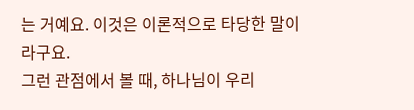는 거예요. 이것은 이론적으로 타당한 말이라구요.
그런 관점에서 볼 때, 하나님이 우리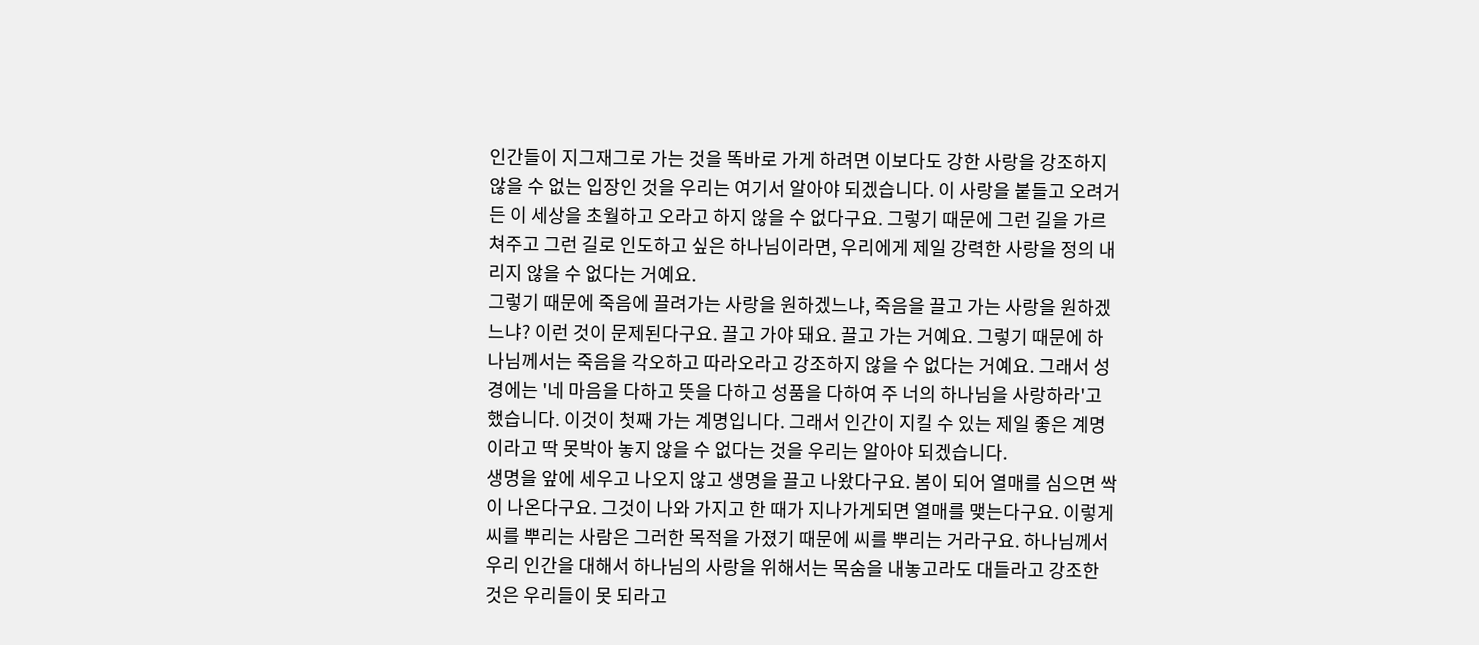인간들이 지그재그로 가는 것을 똑바로 가게 하려면 이보다도 강한 사랑을 강조하지 않을 수 없는 입장인 것을 우리는 여기서 알아야 되겠습니다. 이 사랑을 붙들고 오려거든 이 세상을 초월하고 오라고 하지 않을 수 없다구요. 그렇기 때문에 그런 길을 가르쳐주고 그런 길로 인도하고 싶은 하나님이라면, 우리에게 제일 강력한 사랑을 정의 내리지 않을 수 없다는 거예요.
그렇기 때문에 죽음에 끌려가는 사랑을 원하겠느냐, 죽음을 끌고 가는 사랑을 원하겠느냐? 이런 것이 문제된다구요. 끌고 가야 돼요. 끌고 가는 거예요. 그렇기 때문에 하나님께서는 죽음을 각오하고 따라오라고 강조하지 않을 수 없다는 거예요. 그래서 성경에는 '네 마음을 다하고 뜻을 다하고 성품을 다하여 주 너의 하나님을 사랑하라'고 했습니다. 이것이 첫째 가는 계명입니다. 그래서 인간이 지킬 수 있는 제일 좋은 계명이라고 딱 못박아 놓지 않을 수 없다는 것을 우리는 알아야 되겠습니다.
생명을 앞에 세우고 나오지 않고 생명을 끌고 나왔다구요. 봄이 되어 열매를 심으면 싹이 나온다구요. 그것이 나와 가지고 한 때가 지나가게되면 열매를 맺는다구요. 이렇게 씨를 뿌리는 사람은 그러한 목적을 가졌기 때문에 씨를 뿌리는 거라구요. 하나님께서 우리 인간을 대해서 하나님의 사랑을 위해서는 목숨을 내놓고라도 대들라고 강조한 것은 우리들이 못 되라고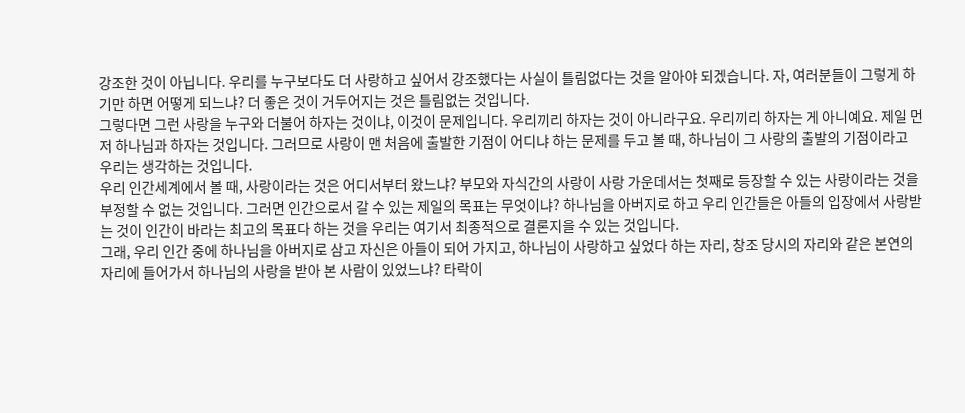강조한 것이 아닙니다. 우리를 누구보다도 더 사랑하고 싶어서 강조했다는 사실이 틀림없다는 것을 알아야 되겠습니다. 자, 여러분들이 그렇게 하기만 하면 어떻게 되느냐? 더 좋은 것이 거두어지는 것은 틀림없는 것입니다.
그렇다면 그런 사랑을 누구와 더불어 하자는 것이냐, 이것이 문제입니다. 우리끼리 하자는 것이 아니라구요. 우리끼리 하자는 게 아니예요. 제일 먼저 하나님과 하자는 것입니다. 그러므로 사랑이 맨 처음에 출발한 기점이 어디냐 하는 문제를 두고 볼 때, 하나님이 그 사랑의 출발의 기점이라고 우리는 생각하는 것입니다.
우리 인간세계에서 볼 때, 사랑이라는 것은 어디서부터 왔느냐? 부모와 자식간의 사랑이 사랑 가운데서는 첫째로 등장할 수 있는 사랑이라는 것을 부정할 수 없는 것입니다. 그러면 인간으로서 갈 수 있는 제일의 목표는 무엇이냐? 하나님을 아버지로 하고 우리 인간들은 아들의 입장에서 사랑받는 것이 인간이 바라는 최고의 목표다 하는 것을 우리는 여기서 최종적으로 결론지을 수 있는 것입니다.
그래, 우리 인간 중에 하나님을 아버지로 삼고 자신은 아들이 되어 가지고, 하나님이 사랑하고 싶었다 하는 자리, 창조 당시의 자리와 같은 본연의 자리에 들어가서 하나님의 사랑을 받아 본 사람이 있었느냐? 타락이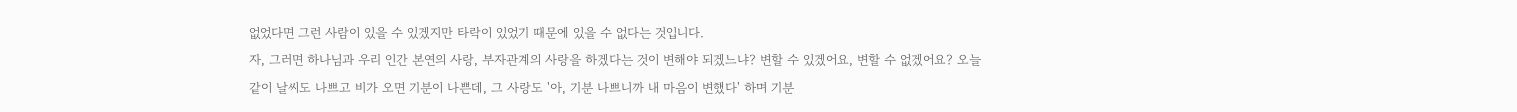없었다면 그런 사람이 있을 수 있겠지만 타락이 있었기 때문에 있을 수 없다는 것입니다.
자, 그러면 하나님과 우리 인간 본연의 사랑, 부자관계의 사랑을 하겠다는 것이 변해야 되겠느냐? 변할 수 있겠어요, 변할 수 없겠어요? 오늘같이 날씨도 나쁘고 비가 오면 기분이 나쁜데, 그 사랑도 '아, 기분 나쁘니까 내 마음이 변했다' 하며 기분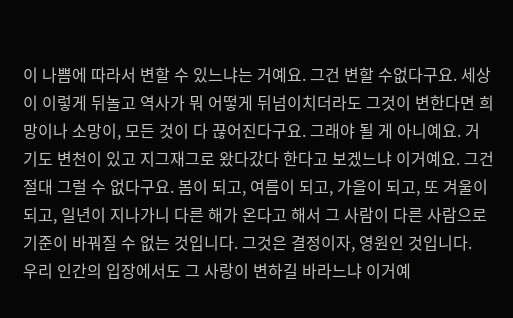이 나쁨에 따라서 변할 수 있느냐는 거예요. 그건 변할 수없다구요. 세상이 이렇게 뒤놀고 역사가 뭐 어떻게 뒤넘이치더라도 그것이 변한다면 희망이나 소망이, 모든 것이 다 끊어진다구요. 그래야 될 게 아니예요. 거기도 변천이 있고 지그재그로 왔다갔다 한다고 보겠느냐 이거예요. 그건 절대 그럴 수 없다구요. 봄이 되고, 여름이 되고, 가을이 되고, 또 겨울이 되고, 일년이 지나가니 다른 해가 온다고 해서 그 사람이 다른 사람으로 기준이 바꿔질 수 없는 것입니다. 그것은 결정이자, 영원인 것입니다.
우리 인간의 입장에서도 그 사랑이 변하길 바라느냐 이거예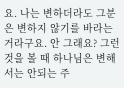요. 나는 변하더라도 그분은 변하지 않기를 바라는 거라구요. 안 그래요? 그런 것을 볼 때 하나님은 변해서는 안되는 주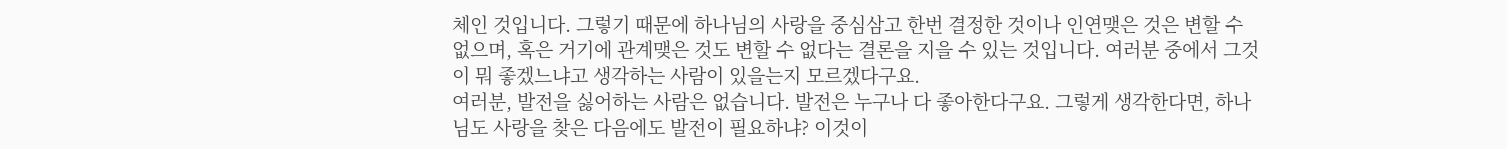체인 것입니다. 그렇기 때문에 하나님의 사랑을 중심삼고 한번 결정한 것이나 인연맺은 것은 변할 수 없으며, 혹은 거기에 관계맺은 것도 변할 수 없다는 결론을 지을 수 있는 것입니다. 여러분 중에서 그것이 뭐 좋겠느냐고 생각하는 사람이 있을는지 모르겠다구요.
여러분, 발전을 싫어하는 사람은 없습니다. 발전은 누구나 다 좋아한다구요. 그렇게 생각한다면, 하나님도 사랑을 찾은 다음에도 발전이 필요하냐? 이것이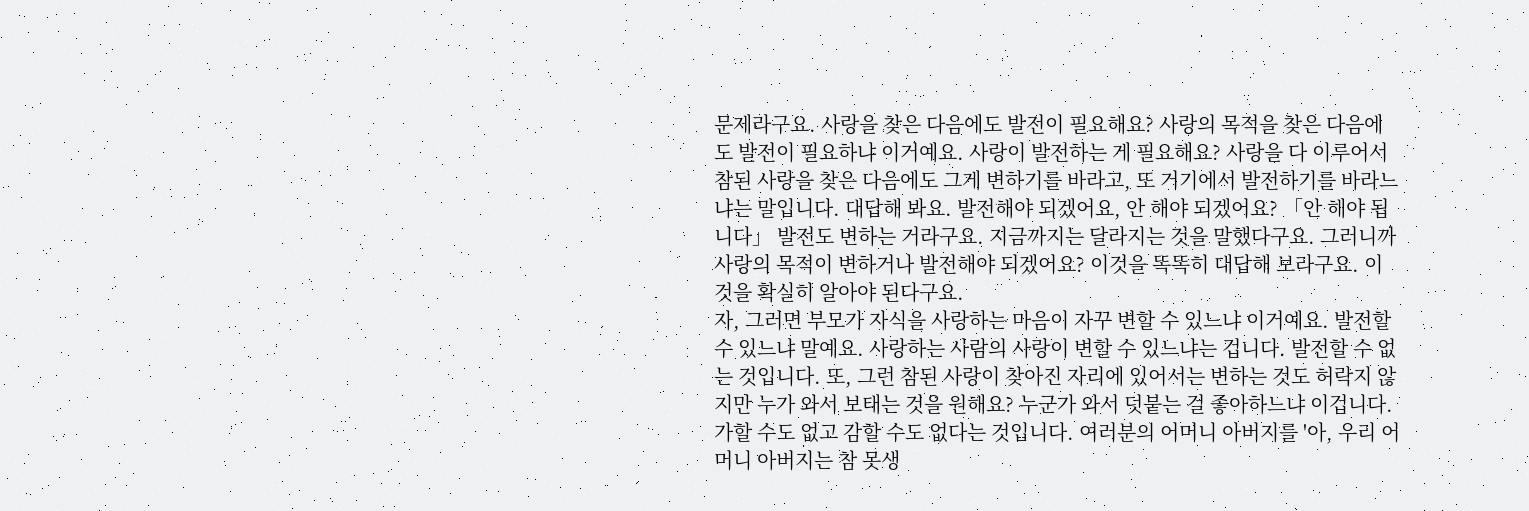문제라구요. 사랑을 찾은 다음에도 발전이 필요해요? 사랑의 목적을 찾은 다음에도 발전이 필요하냐 이거예요. 사랑이 발전하는 게 필요해요? 사랑을 다 이루어서 참된 사랑을 찾은 다음에도 그게 변하기를 바라고, 또 거기에서 발전하기를 바라느냐는 말입니다. 대답해 봐요. 발전해야 되겠어요, 안 해야 되겠어요? 「안 해야 됩니다」 발전도 변하는 거라구요. 지금까지는 달라지는 것을 말했다구요. 그러니까 사랑의 목적이 변하거나 발전해야 되겠어요? 이것을 똑똑히 대답해 보라구요. 이것을 확실히 알아야 된다구요.
자, 그러면 부모가 자식을 사랑하는 마음이 자꾸 변할 수 있느냐 이거예요. 발전할 수 있느냐 말예요. 사랑하는 사람의 사랑이 변할 수 있느냐는 겁니다. 발전할 수 없는 것입니다. 또, 그런 참된 사랑이 찾아진 자리에 있어서는 변하는 것도 허락지 않지만 누가 와서 보태는 것을 원해요? 누군가 와서 덧붙는 걸 좋아하느냐 이겁니다. 가할 수도 없고 감할 수도 없다는 것입니다. 여러분의 어머니 아버지를 '아, 우리 어머니 아버지는 참 못생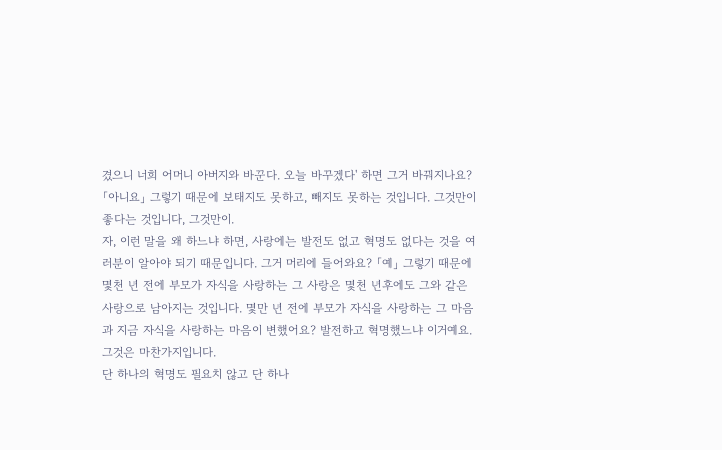겼으니 너희 어머니 아버지와 바꾼다. 오늘 바꾸겠다' 하면 그거 바꿔지나요? 「아니요」 그렇기 때문에 보태지도 못하고, 빼지도 못하는 것입니다. 그것만이 좋다는 것입니다, 그것만이.
자, 이런 말을 왜 하느냐 하면, 사랑에는 발전도 없고 혁명도 없다는 것을 여러분이 알아야 되기 때문입니다. 그거 머리에 들어와요? 「예」 그렇기 때문에 몇천 년 전에 부모가 자식을 사랑하는 그 사랑은 몇천 년후에도 그와 같은 사랑으로 남아지는 것입니다. 몇만 년 전에 부모가 자식을 사랑하는 그 마음과 지금 자식을 사랑하는 마음이 변했어요? 발전하고 혁명했느냐 이거예요. 그것은 마찬가지입니다.
단 하나의 혁명도 필요치 않고 단 하나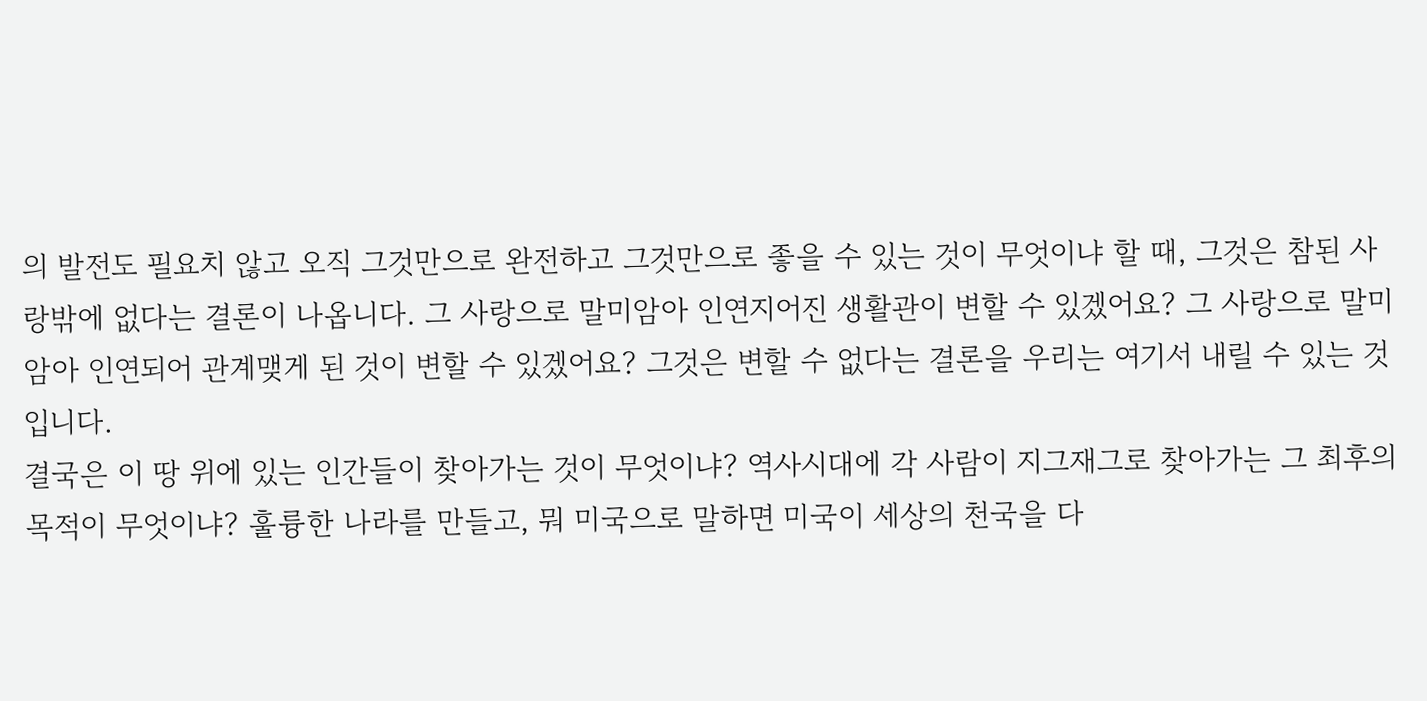의 발전도 필요치 않고 오직 그것만으로 완전하고 그것만으로 좋을 수 있는 것이 무엇이냐 할 때, 그것은 참된 사랑밖에 없다는 결론이 나옵니다. 그 사랑으로 말미암아 인연지어진 생활관이 변할 수 있겠어요? 그 사랑으로 말미암아 인연되어 관계맺게 된 것이 변할 수 있겠어요? 그것은 변할 수 없다는 결론을 우리는 여기서 내릴 수 있는 것입니다.
결국은 이 땅 위에 있는 인간들이 찾아가는 것이 무엇이냐? 역사시대에 각 사람이 지그재그로 찾아가는 그 최후의 목적이 무엇이냐? 훌륭한 나라를 만들고, 뭐 미국으로 말하면 미국이 세상의 천국을 다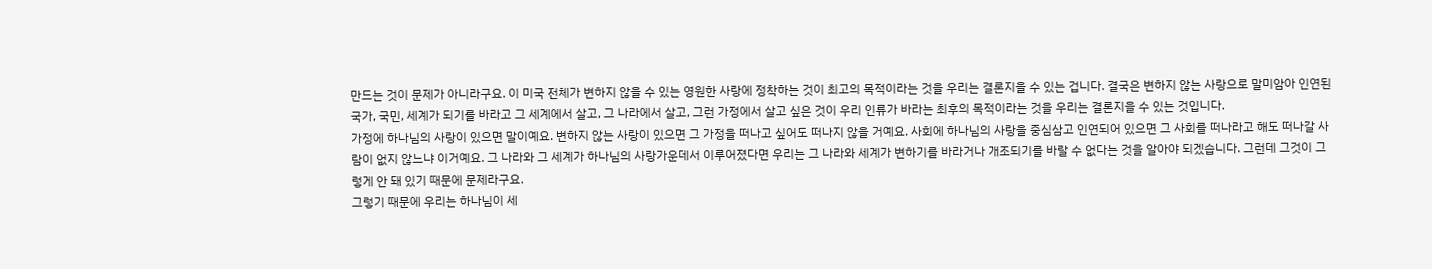만드는 것이 문제가 아니라구요. 이 미국 전체가 변하지 않을 수 있는 영원한 사랑에 정착하는 것이 최고의 목적이라는 것을 우리는 결론지을 수 있는 겁니다. 결국은 변하지 않는 사랑으로 말미암아 인연된 국가, 국민, 세계가 되기를 바라고 그 세계에서 살고, 그 나라에서 살고, 그런 가정에서 살고 싶은 것이 우리 인류가 바라는 최후의 목적이라는 것을 우리는 결론지을 수 있는 것입니다.
가정에 하나님의 사랑이 있으면 말이예요. 변하지 않는 사랑이 있으면 그 가정을 떠나고 싶어도 떠나지 않을 거예요. 사회에 하나님의 사랑을 중심삼고 인연되어 있으면 그 사회를 떠나라고 해도 떠나갈 사람이 없지 않느냐 이거예요. 그 나라와 그 세계가 하나님의 사랑가운데서 이루어졌다면 우리는 그 나라와 세계가 변하기를 바라거나 개조되기를 바랄 수 없다는 것을 알아야 되겠습니다. 그런데 그것이 그렇게 안 돼 있기 때문에 문제라구요.
그렇기 때문에 우리는 하나님이 세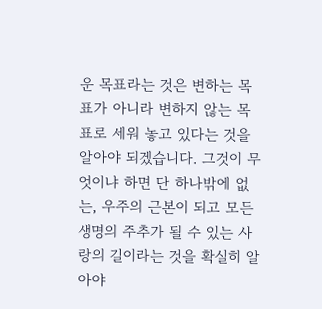운 목표라는 것은 변하는 목표가 아니라 변하지 않는 목표로 세워 놓고 있다는 것을 알아야 되겠습니다. 그것이 무엇이냐 하면 단 하나밖에 없는, 우주의 근본이 되고 모든 생명의 주추가 될 수 있는 사랑의 길이라는 것을 확실히 알아야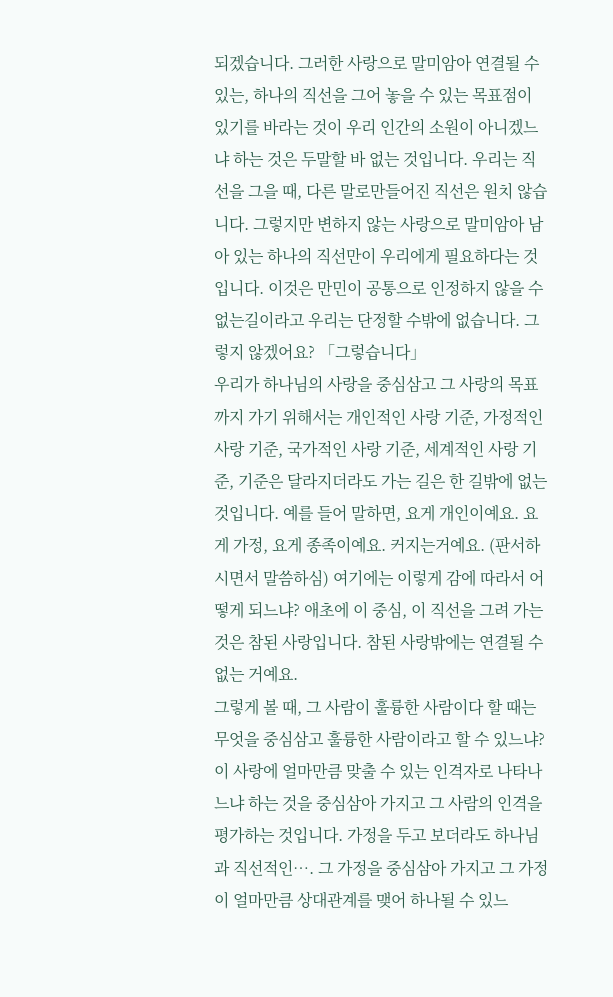되겠습니다. 그러한 사랑으로 말미암아 연결될 수 있는, 하나의 직선을 그어 놓을 수 있는 목표점이 있기를 바라는 것이 우리 인간의 소원이 아니겠느냐 하는 것은 두말할 바 없는 것입니다. 우리는 직선을 그을 때, 다른 말로만들어진 직선은 원치 않습니다. 그렇지만 변하지 않는 사랑으로 말미암아 남아 있는 하나의 직선만이 우리에게 필요하다는 것입니다. 이것은 만민이 공통으로 인정하지 않을 수 없는길이라고 우리는 단정할 수밖에 없습니다. 그렇지 않겠어요? 「그렇습니다」
우리가 하나님의 사랑을 중심삼고 그 사랑의 목표까지 가기 위해서는 개인적인 사랑 기준, 가정적인 사랑 기준, 국가적인 사랑 기준, 세계적인 사랑 기준, 기준은 달라지더라도 가는 길은 한 길밖에 없는 것입니다. 예를 들어 말하면, 요게 개인이예요. 요게 가정, 요게 종족이예요. 커지는거예요. (판서하시면서 말씀하심) 여기에는 이렇게 감에 따라서 어떻게 되느냐? 애초에 이 중심, 이 직선을 그려 가는 것은 참된 사랑입니다. 참된 사랑밖에는 연결될 수 없는 거예요.
그렇게 볼 때, 그 사람이 훌륭한 사람이다 할 때는 무엇을 중심삼고 훌륭한 사람이라고 할 수 있느냐? 이 사랑에 얼마만큼 맞출 수 있는 인격자로 나타나느냐 하는 것을 중심삼아 가지고 그 사람의 인격을 평가하는 것입니다. 가정을 두고 보더라도 하나님과 직선적인…. 그 가정을 중심삼아 가지고 그 가정이 얼마만큼 상대관계를 맺어 하나될 수 있느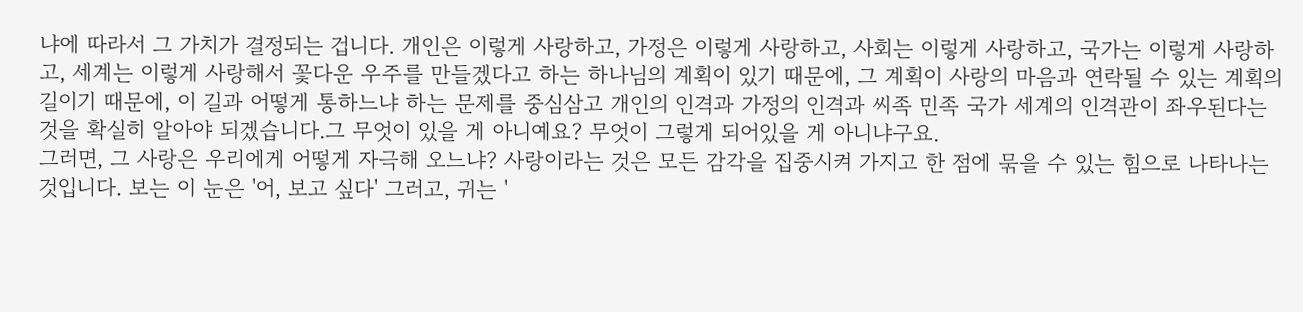냐에 따라서 그 가치가 결정되는 겁니다. 개인은 이렇게 사랑하고, 가정은 이렇게 사랑하고, 사회는 이렇게 사랑하고, 국가는 이렇게 사랑하고, 세계는 이렇게 사랑해서 꽃다운 우주를 만들겠다고 하는 하나님의 계획이 있기 때문에, 그 계획이 사랑의 마음과 연락될 수 있는 계획의 길이기 때문에, 이 길과 어떻게 통하느냐 하는 문제를 중심삼고 개인의 인격과 가정의 인격과 씨족 민족 국가 세계의 인격관이 좌우된다는 것을 확실히 알아야 되겠습니다.그 무엇이 있을 게 아니예요? 무엇이 그렇게 되어있을 게 아니냐구요.
그러면, 그 사랑은 우리에게 어떻게 자극해 오느냐? 사랑이라는 것은 모든 감각을 집중시켜 가지고 한 점에 묶을 수 있는 힘으로 나타나는 것입니다. 보는 이 눈은 '어, 보고 싶다' 그러고, 귀는 '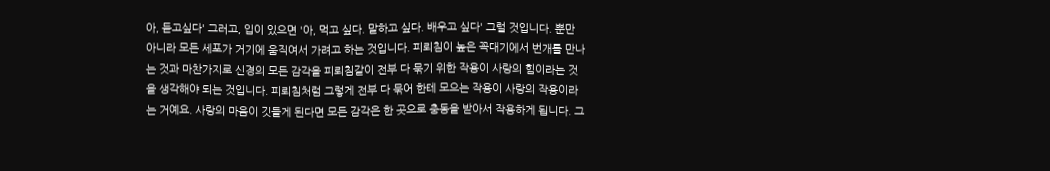아, 듣고싶다' 그러고, 입이 있으면 '아, 먹고 싶다. 말하고 싶다. 배우고 싶다' 그럴 것입니다. 뿐만 아니라 모든 세포가 거기에 움직여서 가려고 하는 것입니다. 피뢰침이 높은 꼭대기에서 번개를 만나는 것과 마찬가지로 신경의 모든 감각을 피뢰침같이 전부 다 묶기 위한 작용이 사랑의 힘이라는 것을 생각해야 되는 것입니다. 피뢰침처럼 그렇게 전부 다 묶어 한테 모으는 작용이 사랑의 작용이라는 거예요. 사랑의 마음이 깃들게 된다면 모든 감각은 한 곳으로 충동을 받아서 작용하게 됩니다. 그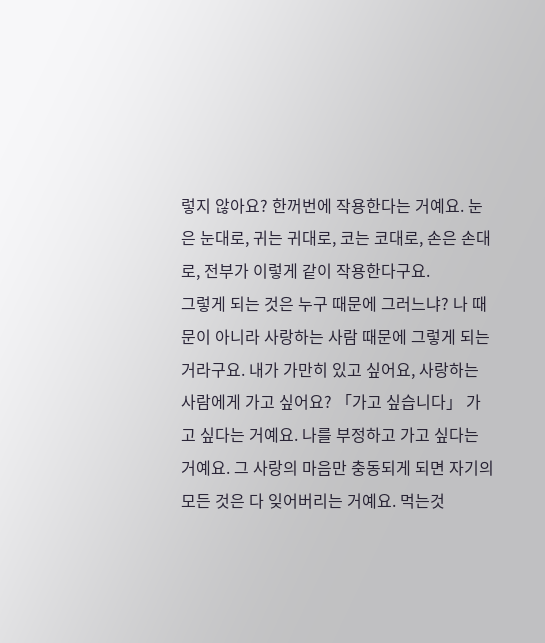렇지 않아요? 한꺼번에 작용한다는 거예요. 눈은 눈대로, 귀는 귀대로, 코는 코대로, 손은 손대로, 전부가 이렇게 같이 작용한다구요.
그렇게 되는 것은 누구 때문에 그러느냐? 나 때문이 아니라 사랑하는 사람 때문에 그렇게 되는 거라구요. 내가 가만히 있고 싶어요, 사랑하는 사람에게 가고 싶어요? 「가고 싶습니다」 가고 싶다는 거예요. 나를 부정하고 가고 싶다는 거예요. 그 사랑의 마음만 충동되게 되면 자기의 모든 것은 다 잊어버리는 거예요. 먹는것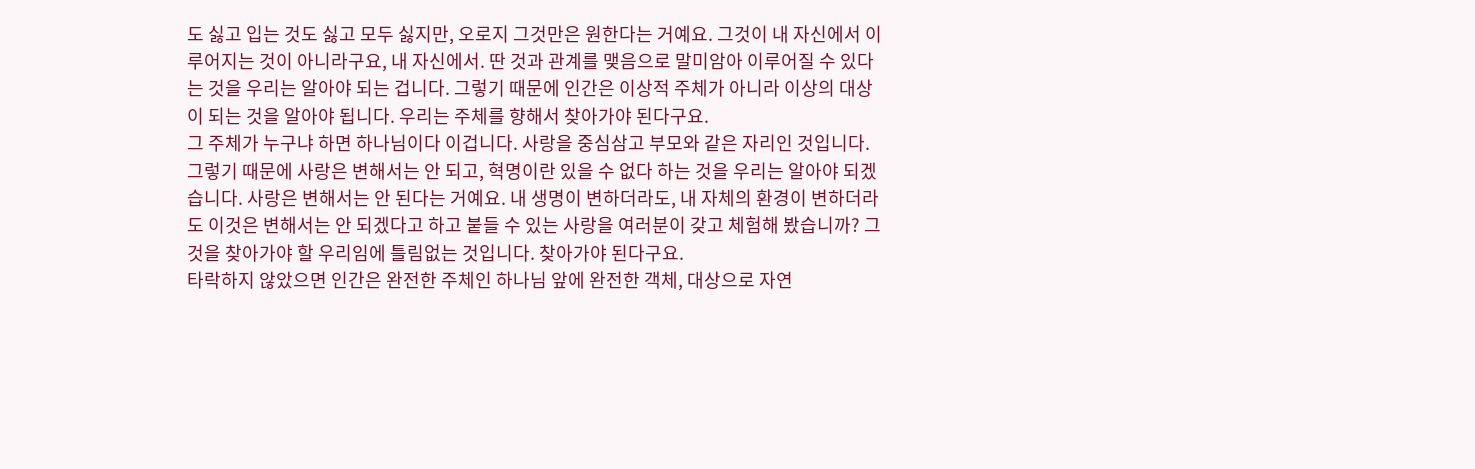도 싫고 입는 것도 싫고 모두 싫지만, 오로지 그것만은 원한다는 거예요. 그것이 내 자신에서 이루어지는 것이 아니라구요, 내 자신에서. 딴 것과 관계를 맺음으로 말미암아 이루어질 수 있다는 것을 우리는 알아야 되는 겁니다. 그렇기 때문에 인간은 이상적 주체가 아니라 이상의 대상이 되는 것을 알아야 됩니다. 우리는 주체를 향해서 찾아가야 된다구요.
그 주체가 누구냐 하면 하나님이다 이겁니다. 사랑을 중심삼고 부모와 같은 자리인 것입니다. 그렇기 때문에 사랑은 변해서는 안 되고, 혁명이란 있을 수 없다 하는 것을 우리는 알아야 되겠습니다. 사랑은 변해서는 안 된다는 거예요. 내 생명이 변하더라도, 내 자체의 환경이 변하더라도 이것은 변해서는 안 되겠다고 하고 붙들 수 있는 사랑을 여러분이 갖고 체험해 봤습니까? 그것을 찾아가야 할 우리임에 틀림없는 것입니다. 찾아가야 된다구요.
타락하지 않았으면 인간은 완전한 주체인 하나님 앞에 완전한 객체, 대상으로 자연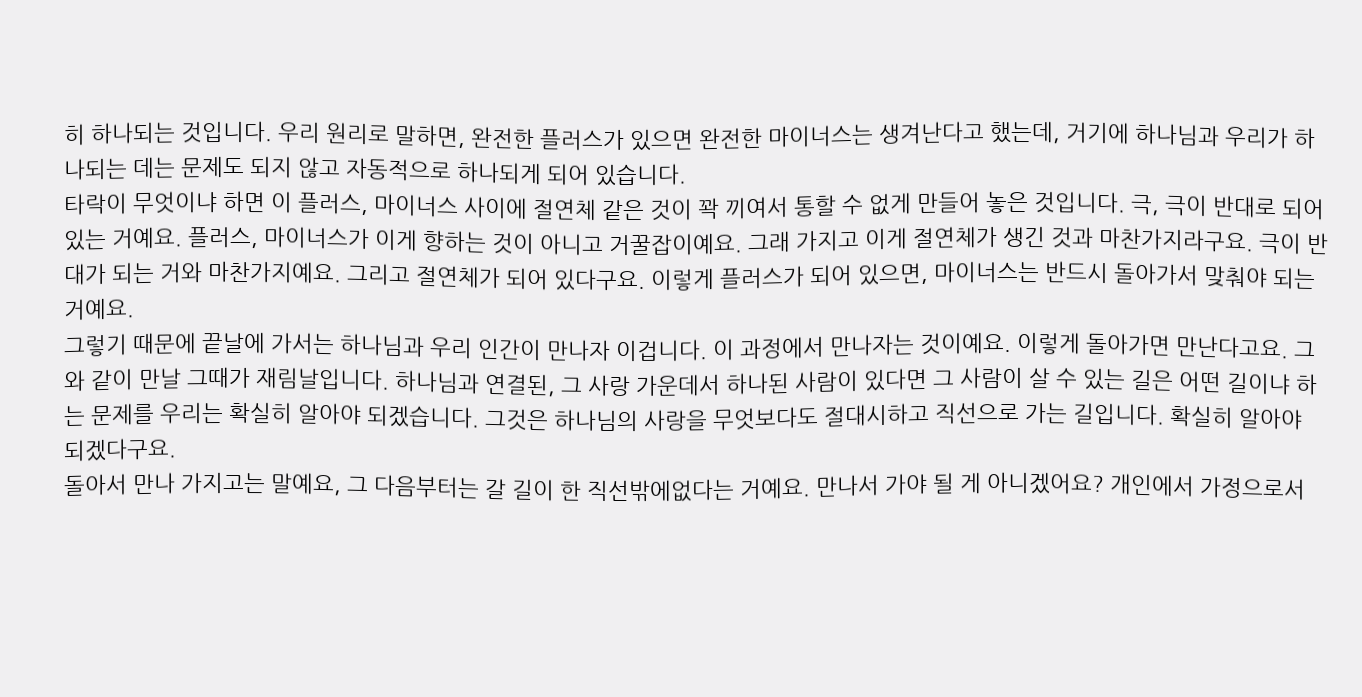히 하나되는 것입니다. 우리 원리로 말하면, 완전한 플러스가 있으면 완전한 마이너스는 생겨난다고 했는데, 거기에 하나님과 우리가 하나되는 데는 문제도 되지 않고 자동적으로 하나되게 되어 있습니다.
타락이 무엇이냐 하면 이 플러스, 마이너스 사이에 절연체 같은 것이 꽉 끼여서 통할 수 없게 만들어 놓은 것입니다. 극, 극이 반대로 되어 있는 거예요. 플러스, 마이너스가 이게 향하는 것이 아니고 거꿀잡이예요. 그래 가지고 이게 절연체가 생긴 것과 마찬가지라구요. 극이 반대가 되는 거와 마찬가지예요. 그리고 절연체가 되어 있다구요. 이렇게 플러스가 되어 있으면, 마이너스는 반드시 돌아가서 맞춰야 되는 거예요.
그렇기 때문에 끝날에 가서는 하나님과 우리 인간이 만나자 이겁니다. 이 과정에서 만나자는 것이예요. 이렇게 돌아가면 만난다고요. 그와 같이 만날 그때가 재림날입니다. 하나님과 연결된, 그 사랑 가운데서 하나된 사람이 있다면 그 사람이 살 수 있는 길은 어떤 길이냐 하는 문제를 우리는 확실히 알아야 되겠습니다. 그것은 하나님의 사랑을 무엇보다도 절대시하고 직선으로 가는 길입니다. 확실히 알아야 되겠다구요.
돌아서 만나 가지고는 말예요, 그 다음부터는 갈 길이 한 직선밖에없다는 거예요. 만나서 가야 될 게 아니겠어요? 개인에서 가정으로서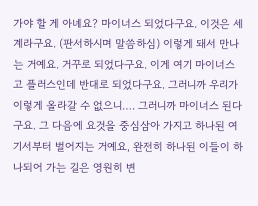가야 할 게 아녜요? 마이너스 되었다구요. 이것은 세계라구요. (판서하시며 말씀하심) 이렇게 돼서 만나는 거예요. 거꾸로 되었다구요. 이게 여기 마이너스고 플러스인데 반대로 되었다구요. 그러니까 우리가 이렇게 올라갈 수 없으니…. 그러니까 마이너스 된다구요. 그 다음에 요것을 중심삼아 가지고 하나된 여기서부터 벌어지는 거예요, 완전히 하나된 이들이 하나되어 가는 길은 영원히 변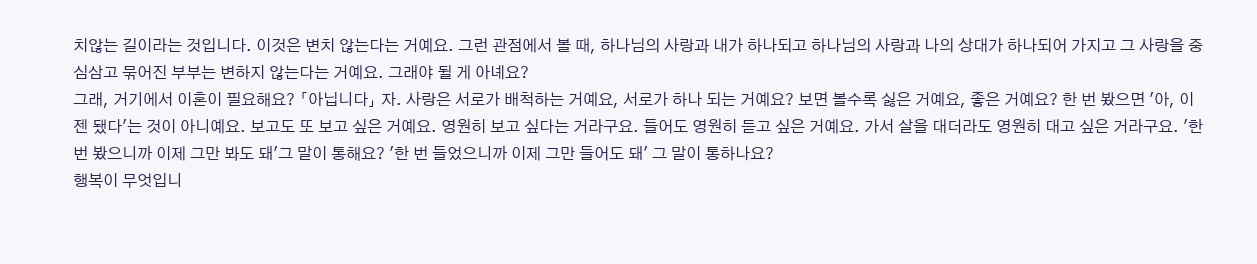치않는 길이라는 것입니다. 이것은 변치 않는다는 거예요. 그런 관점에서 볼 때, 하나님의 사랑과 내가 하나되고 하나님의 사랑과 나의 상대가 하나되어 가지고 그 사랑을 중심삼고 묶어진 부부는 변하지 않는다는 거예요. 그래야 될 게 아녜요?
그래, 거기에서 이혼이 필요해요? 「아닙니다」 자. 사랑은 서로가 배척하는 거예요, 서로가 하나 되는 거예요? 보면 볼수록 싫은 거예요, 좋은 거예요? 한 번 봤으면 '아, 이젠 됐다'는 것이 아니예요. 보고도 또 보고 싶은 거예요. 영원히 보고 싶다는 거라구요. 들어도 영원히 듣고 싶은 거예요. 가서 살을 대더라도 영원히 대고 싶은 거라구요. '한 번 봤으니까 이제 그만 봐도 돼'그 말이 통해요? '한 번 들었으니까 이제 그만 들어도 돼' 그 말이 통하나요?
행복이 무엇입니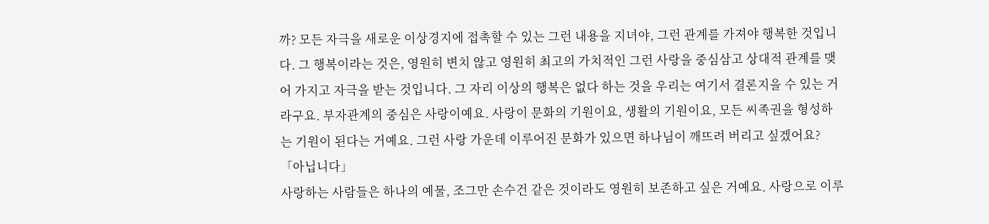까? 모든 자극을 새로운 이상경지에 접촉할 수 있는 그런 내용을 지녀야, 그런 관계를 가져야 행복한 것입니다. 그 행복이라는 것은, 영원히 변치 않고 영원히 최고의 가치적인 그런 사랑을 중심삼고 상대적 관계를 맺어 가지고 자극을 받는 것입니다. 그 자리 이상의 행복은 없다 하는 것을 우리는 여기서 결론지을 수 있는 거라구요. 부자관계의 중심은 사랑이예요. 사랑이 문화의 기원이요, 생활의 기원이요, 모든 씨족권을 형성하는 기원이 된다는 거예요. 그런 사랑 가운데 이루어진 문화가 있으면 하나님이 깨뜨려 버리고 싶겠어요? 「아닙니다」
사랑하는 사람들은 하나의 예물, 조그만 손수건 같은 것이라도 영원히 보존하고 싶은 거예요. 사랑으로 이루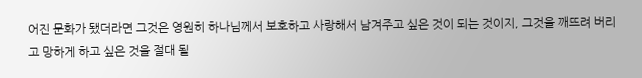어진 문화가 됐더라면 그것은 영원히 하나님께서 보호하고 사랑해서 남겨주고 싶은 것이 되는 것이지, 그것을 깨뜨려 버리고 망하게 하고 싶은 것을 절대 될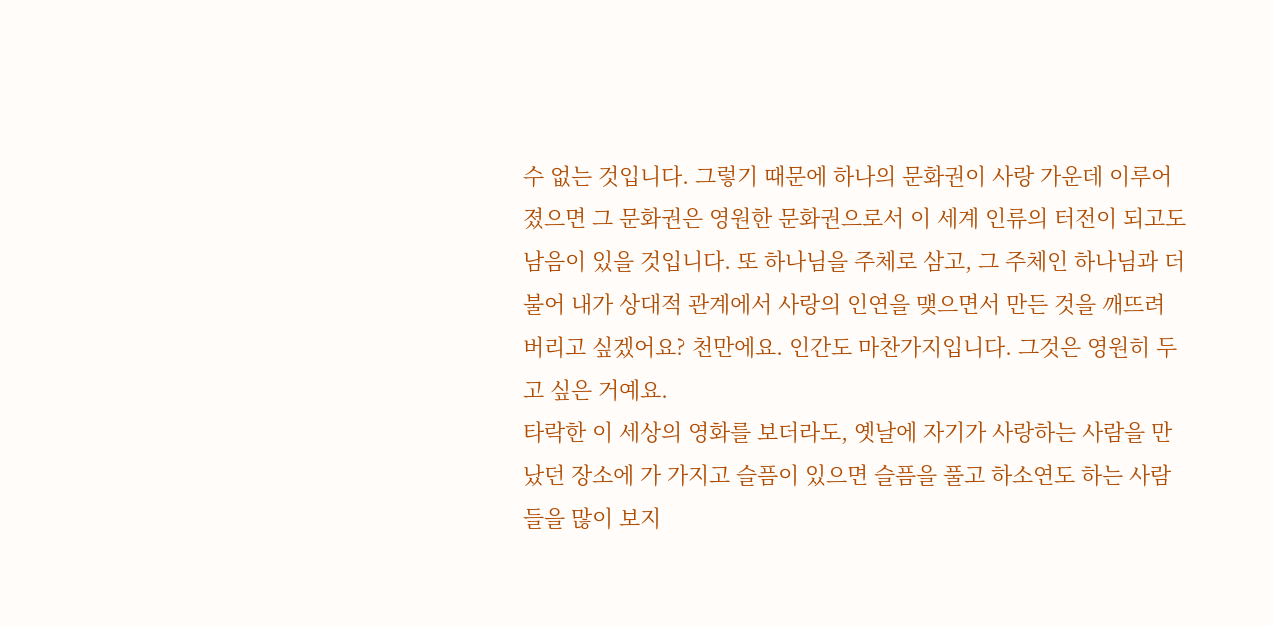수 없는 것입니다. 그렇기 때문에 하나의 문화권이 사랑 가운데 이루어졌으면 그 문화권은 영원한 문화권으로서 이 세계 인류의 터전이 되고도 남음이 있을 것입니다. 또 하나님을 주체로 삼고, 그 주체인 하나님과 더불어 내가 상대적 관계에서 사랑의 인연을 맺으면서 만든 것을 깨뜨려 버리고 싶겠어요? 천만에요. 인간도 마찬가지입니다. 그것은 영원히 두고 싶은 거예요.
타락한 이 세상의 영화를 보더라도, 옛날에 자기가 사랑하는 사람을 만났던 장소에 가 가지고 슬픔이 있으면 슬픔을 풀고 하소연도 하는 사람들을 많이 보지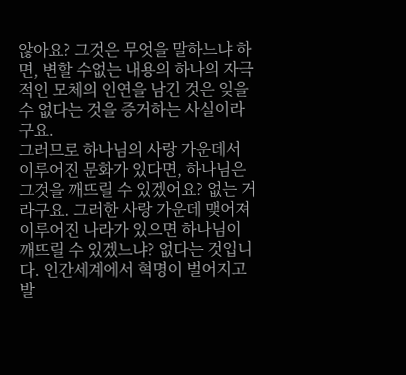않아요? 그것은 무엇을 말하느냐 하면, 변할 수없는 내용의 하나의 자극적인 모체의 인연을 남긴 것은 잊을 수 없다는 것을 증거하는 사실이라구요.
그러므로 하나님의 사랑 가운데서 이루어진 문화가 있다면, 하나님은 그것을 깨뜨릴 수 있겠어요? 없는 거라구요. 그러한 사랑 가운데 맺어져 이루어진 나라가 있으면 하나님이 깨뜨릴 수 있겠느냐? 없다는 것입니다. 인간세계에서 혁명이 벌어지고 발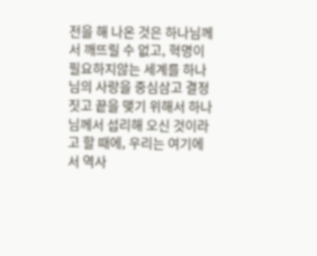전을 해 나온 것은 하나님께서 깨뜨릴 수 없고, 혁명이 필요하지않는 세계를 하나님의 사랑을 중심삼고 결정짓고 끝을 맺기 위해서 하나님께서 섭리해 오신 것이라고 할 때에, 우리는 여기에서 역사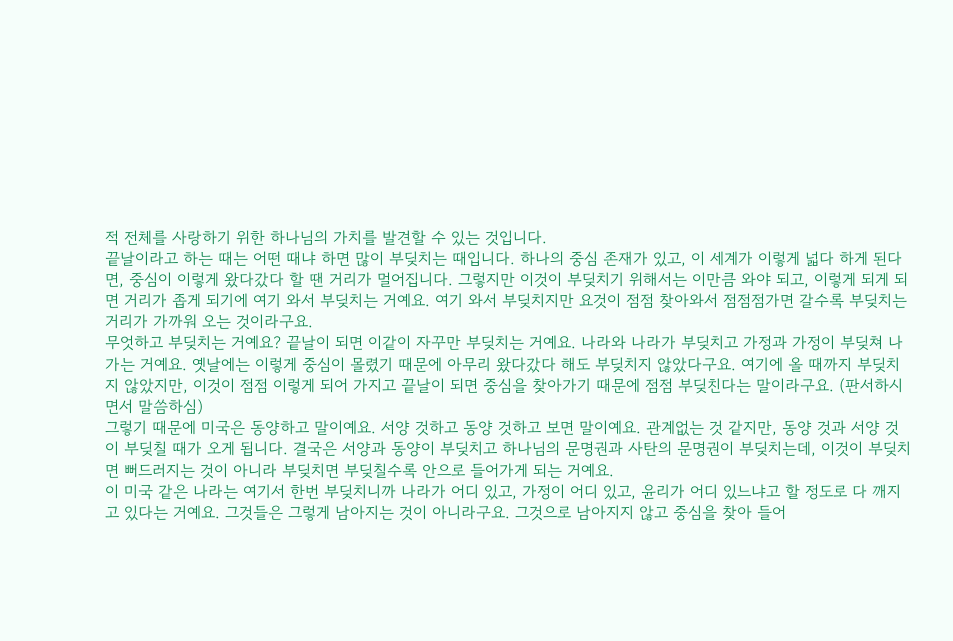적 전체를 사랑하기 위한 하나님의 가치를 발견할 수 있는 것입니다.
끝날이라고 하는 때는 어떤 때냐 하면 많이 부딪치는 때입니다. 하나의 중심 존재가 있고, 이 세계가 이렇게 넓다 하게 된다면, 중심이 이렇게 왔다갔다 할 땐 거리가 멀어집니다. 그렇지만 이것이 부딪치기 위해서는 이만큼 와야 되고, 이렇게 되게 되면 거리가 좁게 되기에 여기 와서 부딪치는 거예요. 여기 와서 부딪치지만 요것이 점점 찾아와서 점점점가면 갈수록 부딪치는 거리가 가까워 오는 것이라구요.
무엇하고 부딪치는 거예요? 끝날이 되면 이같이 자꾸만 부딪치는 거예요. 나라와 나라가 부딪치고 가정과 가정이 부딪쳐 나가는 거예요. 옛날에는 이렇게 중심이 몰렸기 때문에 아무리 왔다갔다 해도 부딪치지 않았다구요. 여기에 올 때까지 부딪치지 않았지만, 이것이 점점 이렇게 되어 가지고 끝날이 되면 중심을 찾아가기 때문에 점점 부딪친다는 말이라구요. (판서하시면서 말씀하심)
그렇기 때문에 미국은 동양하고 말이예요. 서양 것하고 동양 것하고 보면 말이예요. 관계없는 것 같지만, 동양 것과 서양 것이 부딪칠 때가 오게 됩니다. 결국은 서양과 동양이 부딪치고 하나님의 문명권과 사탄의 문명권이 부딪치는데, 이것이 부딪치면 뻐드러지는 것이 아니라 부딪치면 부딪칠수록 안으로 들어가게 되는 거예요.
이 미국 같은 나라는 여기서 한번 부딪치니까 나라가 어디 있고, 가정이 어디 있고, 윤리가 어디 있느냐고 할 정도로 다 깨지고 있다는 거예요. 그것들은 그렇게 남아지는 것이 아니라구요. 그것으로 남아지지 않고 중심을 찾아 들어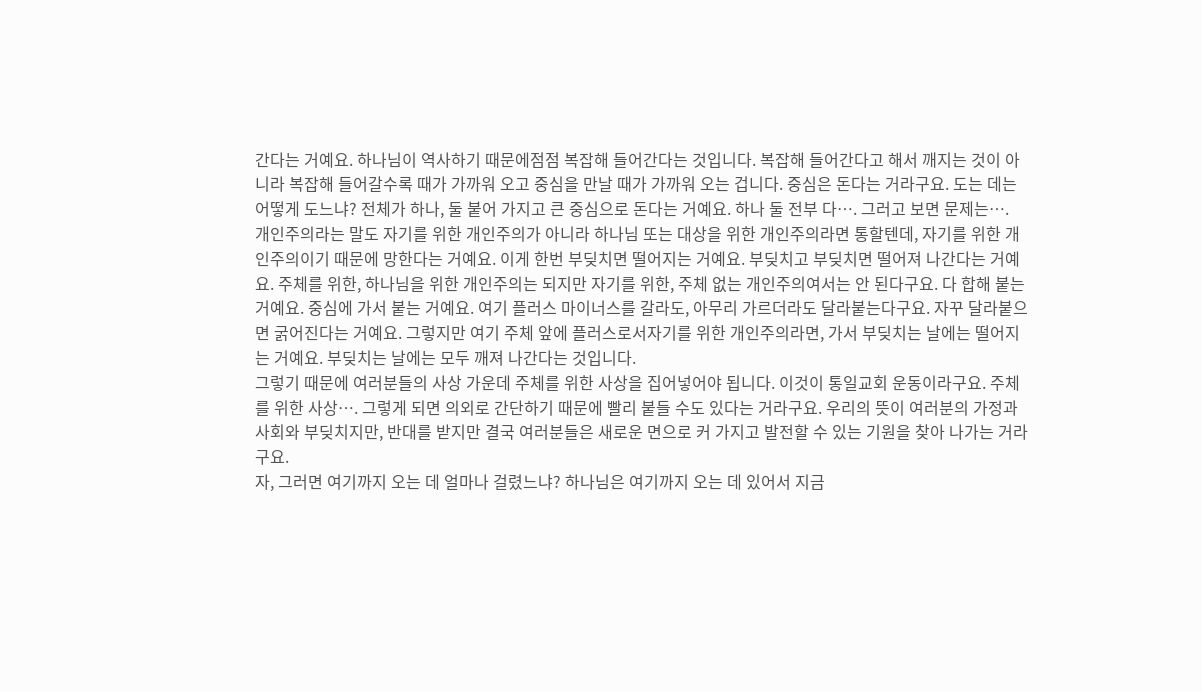간다는 거예요. 하나님이 역사하기 때문에점점 복잡해 들어간다는 것입니다. 복잡해 들어간다고 해서 깨지는 것이 아니라 복잡해 들어갈수록 때가 가까워 오고 중심을 만날 때가 가까워 오는 겁니다. 중심은 돈다는 거라구요. 도는 데는 어떻게 도느냐? 전체가 하나, 둘 붙어 가지고 큰 중심으로 돈다는 거예요. 하나 둘 전부 다…. 그러고 보면 문제는….
개인주의라는 말도 자기를 위한 개인주의가 아니라 하나님 또는 대상을 위한 개인주의라면 통할텐데, 자기를 위한 개인주의이기 때문에 망한다는 거예요. 이게 한번 부딪치면 떨어지는 거예요. 부딪치고 부딪치면 떨어져 나간다는 거예요. 주체를 위한, 하나님을 위한 개인주의는 되지만 자기를 위한, 주체 없는 개인주의여서는 안 된다구요. 다 합해 붙는 거예요. 중심에 가서 붙는 거예요. 여기 플러스 마이너스를 갈라도, 아무리 가르더라도 달라붙는다구요. 자꾸 달라붙으면 굵어진다는 거예요. 그렇지만 여기 주체 앞에 플러스로서자기를 위한 개인주의라면, 가서 부딪치는 날에는 떨어지는 거예요. 부딪치는 날에는 모두 깨져 나간다는 것입니다.
그렇기 때문에 여러분들의 사상 가운데 주체를 위한 사상을 집어넣어야 됩니다. 이것이 통일교회 운동이라구요. 주체를 위한 사상…. 그렇게 되면 의외로 간단하기 때문에 빨리 붙들 수도 있다는 거라구요. 우리의 뜻이 여러분의 가정과 사회와 부딪치지만, 반대를 받지만 결국 여러분들은 새로운 면으로 커 가지고 발전할 수 있는 기원을 찾아 나가는 거라구요.
자, 그러면 여기까지 오는 데 얼마나 걸렸느냐? 하나님은 여기까지 오는 데 있어서 지금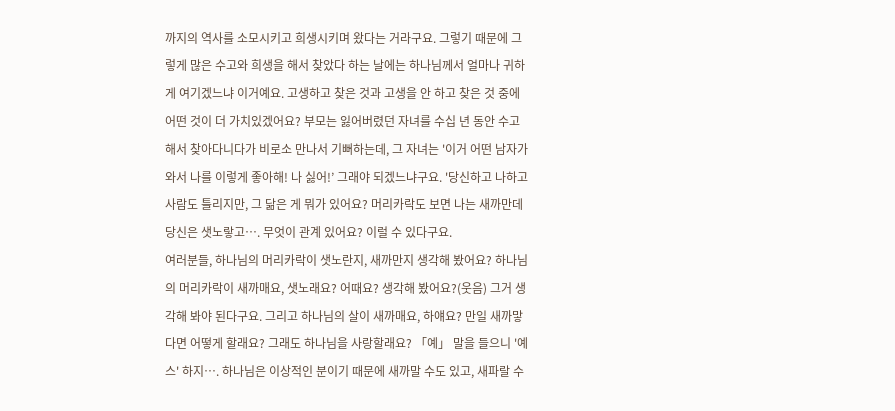까지의 역사를 소모시키고 희생시키며 왔다는 거라구요. 그렇기 때문에 그렇게 많은 수고와 희생을 해서 찾았다 하는 날에는 하나님께서 얼마나 귀하게 여기겠느냐 이거예요. 고생하고 찾은 것과 고생을 안 하고 찾은 것 중에 어떤 것이 더 가치있겠어요? 부모는 잃어버렸던 자녀를 수십 년 동안 수고해서 찾아다니다가 비로소 만나서 기뻐하는데, 그 자녀는 '이거 어떤 남자가 와서 나를 이렇게 좋아해! 나 싫어!’ 그래야 되겠느냐구요. '당신하고 나하고 사람도 틀리지만, 그 닮은 게 뭐가 있어요? 머리카락도 보면 나는 새까만데 당신은 샛노랗고…. 무엇이 관계 있어요? 이럴 수 있다구요.
여러분들, 하나님의 머리카락이 샛노란지, 새까만지 생각해 봤어요? 하나님의 머리카락이 새까매요, 샛노래요? 어때요? 생각해 봤어요?(웃음) 그거 생각해 봐야 된다구요. 그리고 하나님의 살이 새까매요, 하얘요? 만일 새까맣다면 어떻게 할래요? 그래도 하나님을 사랑할래요? 「예」 말을 들으니 '예스' 하지…. 하나님은 이상적인 분이기 때문에 새까말 수도 있고, 새파랄 수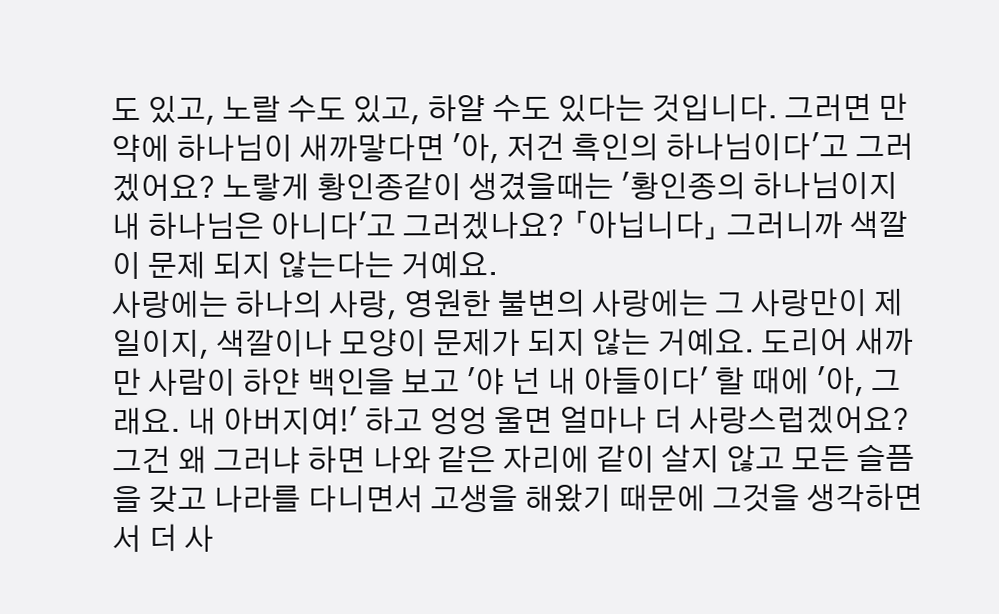도 있고, 노랄 수도 있고, 하얄 수도 있다는 것입니다. 그러면 만약에 하나님이 새까맣다면 '아, 저건 흑인의 하나님이다'고 그러겠어요? 노랗게 황인종같이 생겼을때는 '황인종의 하나님이지 내 하나님은 아니다'고 그러겠나요? 「아닙니다」 그러니까 색깔이 문제 되지 않는다는 거예요.
사랑에는 하나의 사랑, 영원한 불변의 사랑에는 그 사랑만이 제일이지, 색깔이나 모양이 문제가 되지 않는 거예요. 도리어 새까만 사람이 하얀 백인을 보고 '야 넌 내 아들이다' 할 때에 '아, 그래요. 내 아버지여!' 하고 엉엉 울면 얼마나 더 사랑스럽겠어요? 그건 왜 그러냐 하면 나와 같은 자리에 같이 살지 않고 모든 슬픔을 갖고 나라를 다니면서 고생을 해왔기 때문에 그것을 생각하면서 더 사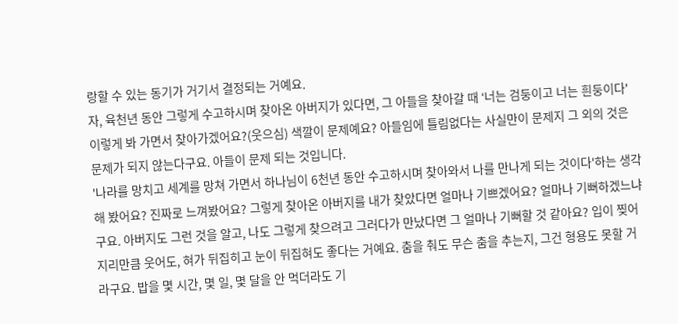랑할 수 있는 동기가 거기서 결정되는 거예요.
자, 육천년 동안 그렇게 수고하시며 찾아온 아버지가 있다면, 그 아들을 찾아갈 때 ‘너는 검둥이고 너는 흰둥이다' 이렇게 봐 가면서 찾아가겠어요?(웃으심) 색깔이 문제예요? 아들임에 틀림없다는 사실만이 문제지 그 외의 것은 문제가 되지 않는다구요. 아들이 문제 되는 것입니다.
'나라를 망치고 세계를 망쳐 가면서 하나님이 6천년 동안 수고하시며 찾아와서 나를 만나게 되는 것이다'하는 생각해 봤어요? 진짜로 느껴봤어요? 그렇게 찾아온 아버지를 내가 찾았다면 얼마나 기쁘겠어요? 얼마나 기뻐하겠느냐구요. 아버지도 그런 것을 알고, 나도 그렇게 찾으려고 그러다가 만났다면 그 얼마나 기뻐할 것 같아요? 입이 찢어지리만큼 웃어도, 혀가 뒤집히고 눈이 뒤집혀도 좋다는 거예요. 춤을 춰도 무슨 춤을 추는지, 그건 형용도 못할 거라구요. 밥을 몇 시간, 몇 일, 몇 달을 안 먹더라도 기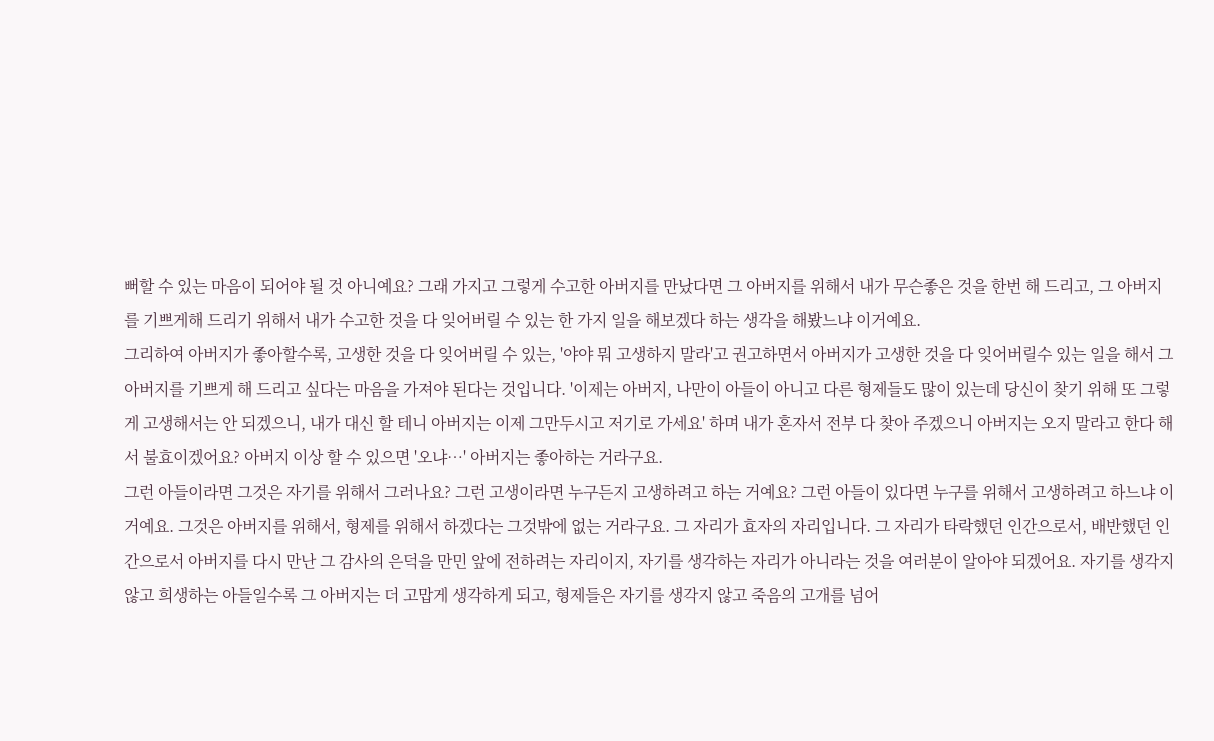뻐할 수 있는 마음이 되어야 될 것 아니예요? 그래 가지고 그렇게 수고한 아버지를 만났다면 그 아버지를 위해서 내가 무슨좋은 것을 한번 해 드리고, 그 아버지를 기쁘게해 드리기 위해서 내가 수고한 것을 다 잊어버릴 수 있는 한 가지 일을 해보겠다 하는 생각을 해봤느냐 이거예요.
그리하여 아버지가 좋아할수록, 고생한 것을 다 잊어버릴 수 있는, '야야 뭐 고생하지 말라'고 권고하면서 아버지가 고생한 것을 다 잊어버릴수 있는 일을 해서 그 아버지를 기쁘게 해 드리고 싶다는 마음을 가져야 된다는 것입니다. '이제는 아버지, 나만이 아들이 아니고 다른 형제들도 많이 있는데 당신이 찾기 위해 또 그렇게 고생해서는 안 되겠으니, 내가 대신 할 테니 아버지는 이제 그만두시고 저기로 가세요' 하며 내가 혼자서 전부 다 찾아 주겠으니 아버지는 오지 말라고 한다 해서 불효이겠어요? 아버지 이상 할 수 있으면 '오냐…' 아버지는 좋아하는 거라구요.
그런 아들이라면 그것은 자기를 위해서 그러나요? 그런 고생이라면 누구든지 고생하려고 하는 거예요? 그런 아들이 있다면 누구를 위해서 고생하려고 하느냐 이거예요. 그것은 아버지를 위해서, 형제를 위해서 하겠다는 그것밖에 없는 거라구요. 그 자리가 효자의 자리입니다. 그 자리가 타락했던 인간으로서, 배반했던 인간으로서 아버지를 다시 만난 그 감사의 은덕을 만민 앞에 전하려는 자리이지, 자기를 생각하는 자리가 아니라는 것을 여러분이 알아야 되겠어요. 자기를 생각지 않고 희생하는 아들일수록 그 아버지는 더 고맙게 생각하게 되고, 형제들은 자기를 생각지 않고 죽음의 고개를 넘어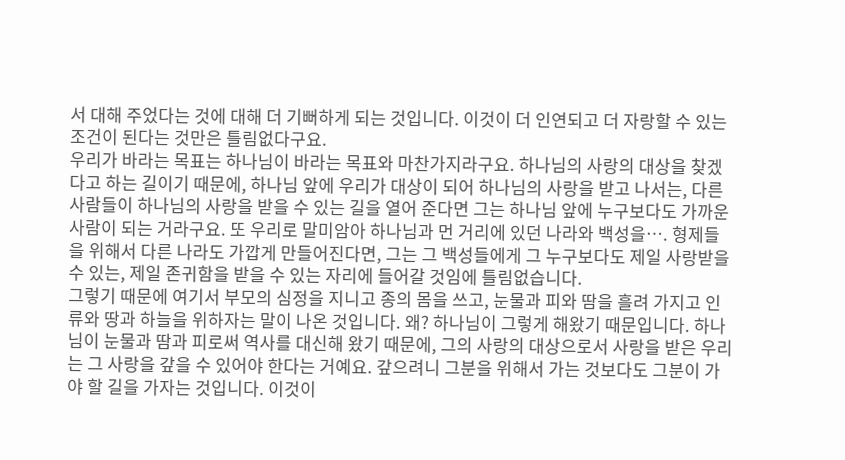서 대해 주었다는 것에 대해 더 기뻐하게 되는 것입니다. 이것이 더 인연되고 더 자랑할 수 있는 조건이 된다는 것만은 틀림없다구요.
우리가 바라는 목표는 하나님이 바라는 목표와 마찬가지라구요. 하나님의 사랑의 대상을 찾겠다고 하는 길이기 때문에, 하나님 앞에 우리가 대상이 되어 하나님의 사랑을 받고 나서는, 다른 사람들이 하나님의 사랑을 받을 수 있는 길을 열어 준다면 그는 하나님 앞에 누구보다도 가까운 사람이 되는 거라구요. 또 우리로 말미암아 하나님과 먼 거리에 있던 나라와 백성을…. 형제들을 위해서 다른 나라도 가깝게 만들어진다면, 그는 그 백성들에게 그 누구보다도 제일 사랑받을 수 있는, 제일 존귀함을 받을 수 있는 자리에 들어갈 것임에 틀림없습니다.
그렇기 때문에 여기서 부모의 심정을 지니고 종의 몸을 쓰고, 눈물과 피와 땀을 흘려 가지고 인류와 땅과 하늘을 위하자는 말이 나온 것입니다. 왜? 하나님이 그렇게 해왔기 때문입니다. 하나님이 눈물과 땀과 피로써 역사를 대신해 왔기 때문에, 그의 사랑의 대상으로서 사랑을 받은 우리는 그 사랑을 갚을 수 있어야 한다는 거예요. 갚으려니 그분을 위해서 가는 것보다도 그분이 가야 할 길을 가자는 것입니다. 이것이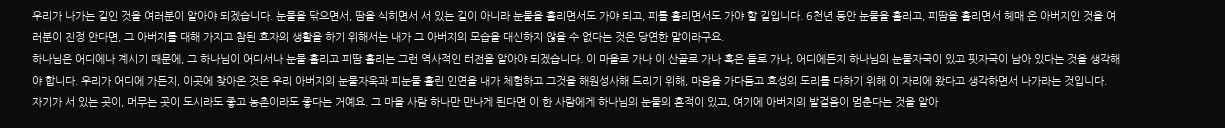우리가 나가는 길인 것을 여러분이 알아야 되겠습니다. 눈물을 닦으면서, 땀을 식히면서 서 있는 길이 아니라 눈물을 흘리면서도 가야 되고, 피를 흘리면서도 가야 할 길입니다. 6천년 동안 눈물을 흘리고, 피땀을 흘리면서 헤매 온 아버지인 것을 여러분이 진정 안다면, 그 아버지를 대해 가지고 참된 효자의 생활을 하기 위해서는 내가 그 아버지의 모습을 대신하지 않을 수 없다는 것은 당연한 말이라구요.
하나님은 어디에나 계시기 때문에, 그 하나님이 어디서나 눈물 흘리고 피땀 흘리는 그런 역사적인 터전을 알아야 되겠습니다. 이 마을로 가나 이 산골로 가나 혹은 들로 가나, 어디에든지 하나님의 눈물자국이 있고 핏자국이 남아 있다는 것을 생각해야 합니다. 우리가 어디에 가든지, 이곳에 찾아온 것은 우리 아버지의 눈물자욱과 피눈물 흘린 인연을 내가 체험하고 그것을 해원성사해 드리기 위해, 마음을 가다듬고 효성의 도리를 다하기 위해 이 자리에 왔다고 생각하면서 나가라는 것입니다.
자기가 서 있는 곳이, 머무는 곳이 도시라도 좋고 농촌이라도 좋다는 거예요. 그 마을 사람 하나만 만나게 된다면 이 한 사람에게 하나님의 눈물의 흔적이 있고, 여기에 아버지의 발걸음이 멈춘다는 것을 알아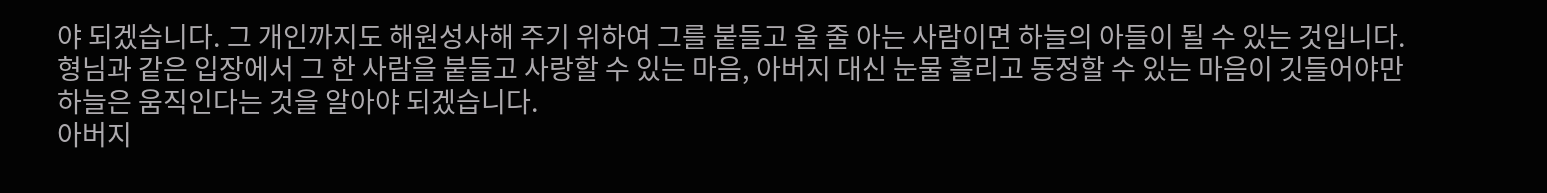야 되겠습니다. 그 개인까지도 해원성사해 주기 위하여 그를 붙들고 울 줄 아는 사람이면 하늘의 아들이 될 수 있는 것입니다. 형님과 같은 입장에서 그 한 사람을 붙들고 사랑할 수 있는 마음, 아버지 대신 눈물 흘리고 동정할 수 있는 마음이 깃들어야만 하늘은 움직인다는 것을 알아야 되겠습니다.
아버지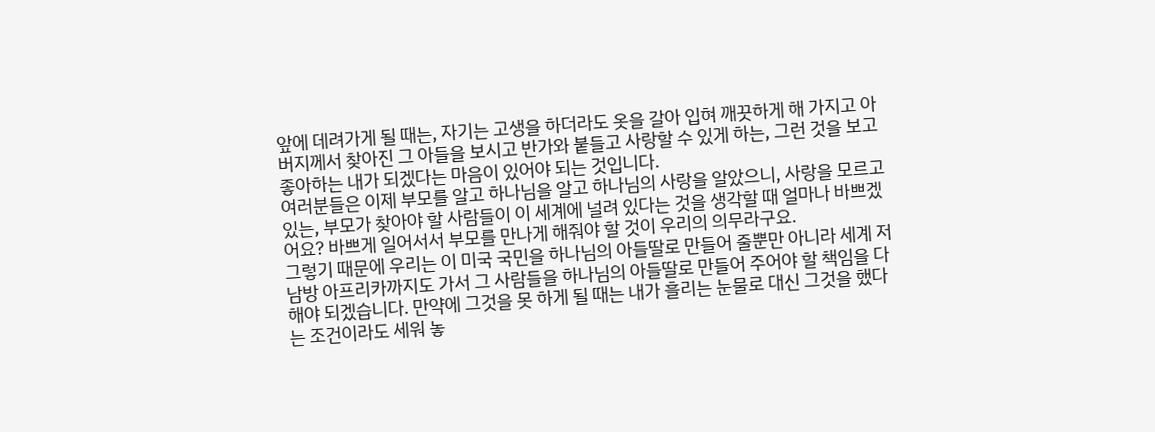앞에 데려가게 될 때는, 자기는 고생을 하더라도 옷을 갈아 입혀 깨끗하게 해 가지고 아버지께서 찾아진 그 아들을 보시고 반가와 붙들고 사랑할 수 있게 하는, 그런 것을 보고 좋아하는 내가 되겠다는 마음이 있어야 되는 것입니다.
여러분들은 이제 부모를 알고 하나님을 알고 하나님의 사랑을 알았으니, 사랑을 모르고 있는, 부모가 찾아야 할 사람들이 이 세계에 널려 있다는 것을 생각할 때 얼마나 바쁘겠어요? 바쁘게 일어서서 부모를 만나게 해줘야 할 것이 우리의 의무라구요.
그렇기 때문에 우리는 이 미국 국민을 하나님의 아들딸로 만들어 줄뿐만 아니라 세계 저 남방 아프리카까지도 가서 그 사람들을 하나님의 아들딸로 만들어 주어야 할 책임을 다해야 되겠습니다. 만약에 그것을 못 하게 될 때는 내가 흘리는 눈물로 대신 그것을 했다는 조건이라도 세워 놓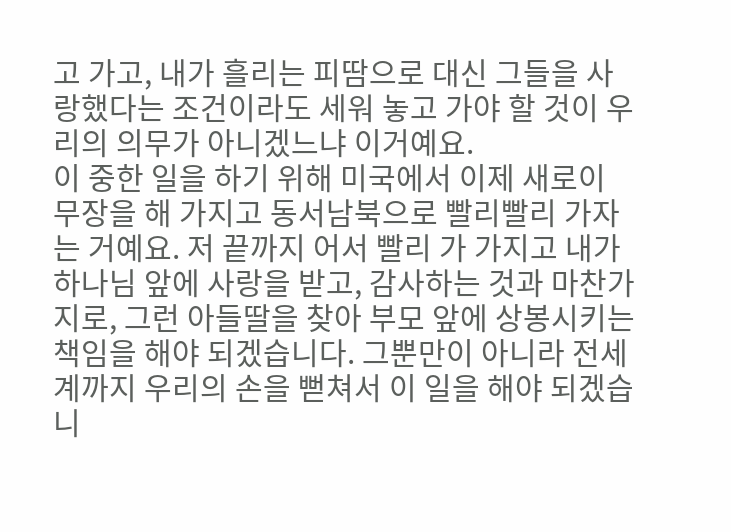고 가고, 내가 흘리는 피땀으로 대신 그들을 사랑했다는 조건이라도 세워 놓고 가야 할 것이 우리의 의무가 아니겠느냐 이거예요.
이 중한 일을 하기 위해 미국에서 이제 새로이 무장을 해 가지고 동서남북으로 빨리빨리 가자는 거예요. 저 끝까지 어서 빨리 가 가지고 내가 하나님 앞에 사랑을 받고, 감사하는 것과 마찬가지로, 그런 아들딸을 찾아 부모 앞에 상봉시키는 책임을 해야 되겠습니다. 그뿐만이 아니라 전세계까지 우리의 손을 뻗쳐서 이 일을 해야 되겠습니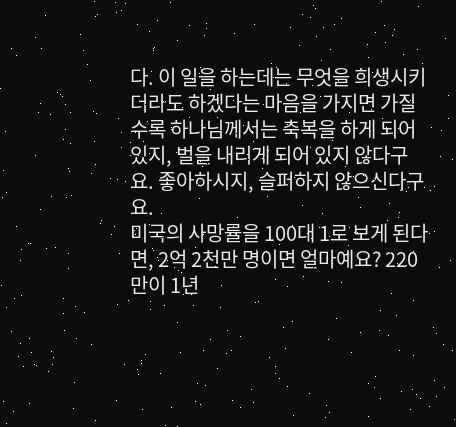다. 이 일을 하는데는 무엇을 희생시키더라도 하겠다는 마음을 가지면 가질수록 하나님께서는 축복을 하게 되어있지, 벌을 내리게 되어 있지 않다구요. 좋아하시지, 슬퍼하지 않으신다구요.
미국의 사망률을 100대 1로 보게 된다면, 2억 2천만 명이면 얼마예요? 220만이 1년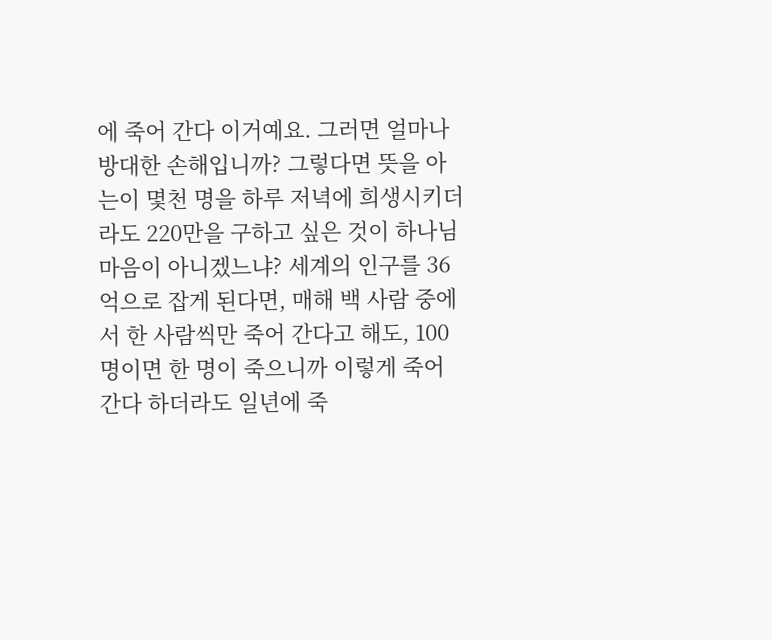에 죽어 간다 이거예요. 그러면 얼마나 방대한 손해입니까? 그렇다면 뜻을 아는이 몇천 명을 하루 저녁에 희생시키더라도 220만을 구하고 싶은 것이 하나님 마음이 아니겠느냐? 세계의 인구를 36억으로 잡게 된다면, 매해 백 사람 중에서 한 사람씩만 죽어 간다고 해도, 100명이면 한 명이 죽으니까 이렇게 죽어 간다 하더라도 일년에 죽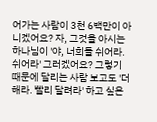어가는 사람이 3천 6백만이 아니겠어요? 자, 그것을 아시는 하나님이 '야, 너희들 쉬어라. 쉬어라' 그러겠어요? 그렇기 때문에 달리는 사람 보고도 '더 해라. 빨리 달려라' 하고 싶은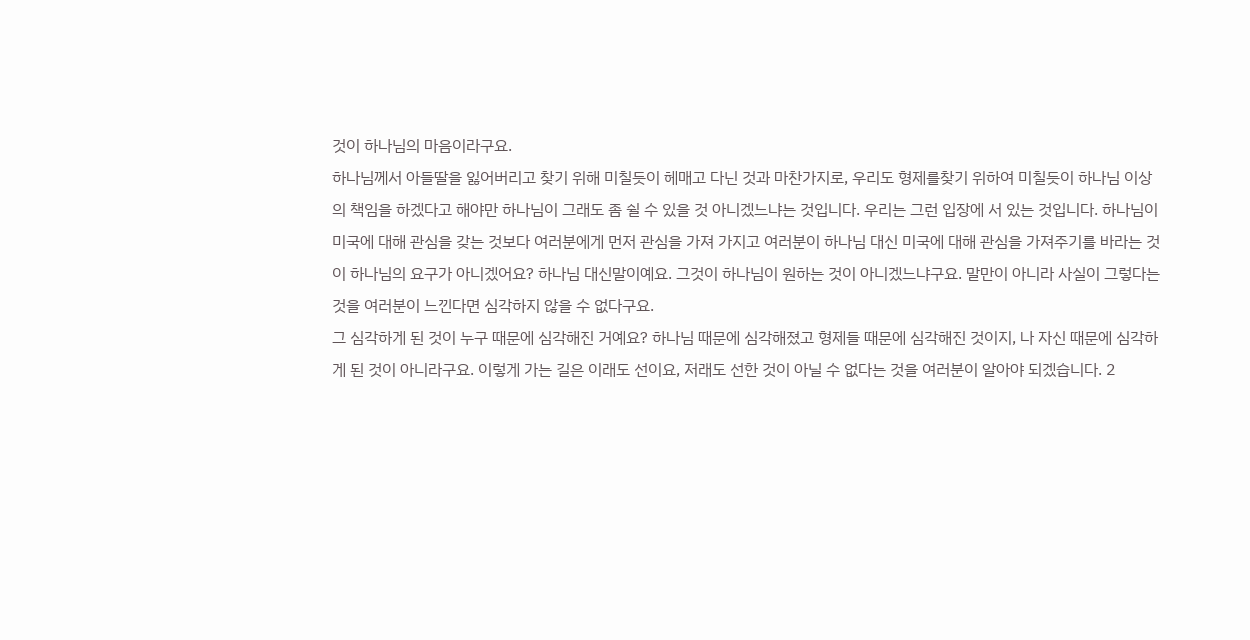것이 하나님의 마음이라구요.
하나님께서 아들딸을 잃어버리고 찾기 위해 미칠듯이 헤매고 다닌 것과 마찬가지로, 우리도 형제를찾기 위하여 미칠듯이 하나님 이상의 책임을 하겠다고 해야만 하나님이 그래도 좀 쉴 수 있을 것 아니겠느냐는 것입니다. 우리는 그런 입장에 서 있는 것입니다. 하나님이 미국에 대해 관심을 갖는 것보다 여러분에게 먼저 관심을 가져 가지고 여러분이 하나님 대신 미국에 대해 관심을 가져주기를 바라는 것이 하나님의 요구가 아니겠어요? 하나님 대신말이예요. 그것이 하나님이 원하는 것이 아니겠느냐구요. 말만이 아니라 사실이 그렇다는 것을 여러분이 느낀다면 심각하지 않을 수 없다구요.
그 심각하게 된 것이 누구 때문에 심각해진 거예요? 하나님 때문에 심각해졌고 형제들 때문에 심각해진 것이지, 나 자신 때문에 심각하게 된 것이 아니라구요. 이렇게 가는 길은 이래도 선이요, 저래도 선한 것이 아닐 수 없다는 것을 여러분이 알아야 되겠습니다. 2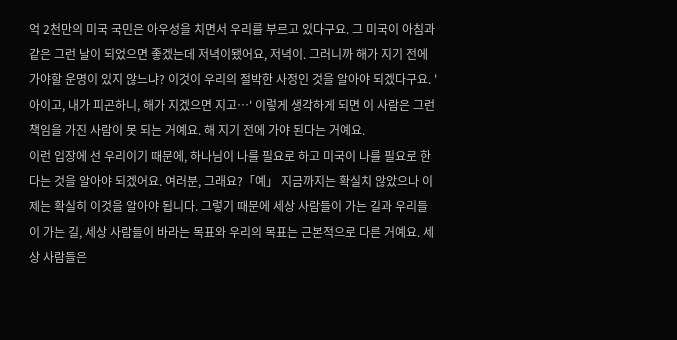억 2천만의 미국 국민은 아우성을 치면서 우리를 부르고 있다구요. 그 미국이 아침과 같은 그런 날이 되었으면 좋겠는데 저녁이됐어요, 저녁이. 그러니까 해가 지기 전에 가야할 운명이 있지 않느냐? 이것이 우리의 절박한 사정인 것을 알아야 되겠다구요. '아이고, 내가 피곤하니, 해가 지겠으면 지고…' 이렇게 생각하게 되면 이 사람은 그런 책임을 가진 사람이 못 되는 거예요. 해 지기 전에 가야 된다는 거예요.
이런 입장에 선 우리이기 때문에, 하나님이 나를 필요로 하고 미국이 나를 필요로 한다는 것을 알아야 되겠어요. 여러분, 그래요?「예」 지금까지는 확실치 않았으나 이제는 확실히 이것을 알아야 됩니다. 그렇기 때문에 세상 사람들이 가는 길과 우리들이 가는 길, 세상 사람들이 바라는 목표와 우리의 목표는 근본적으로 다른 거예요. 세상 사람들은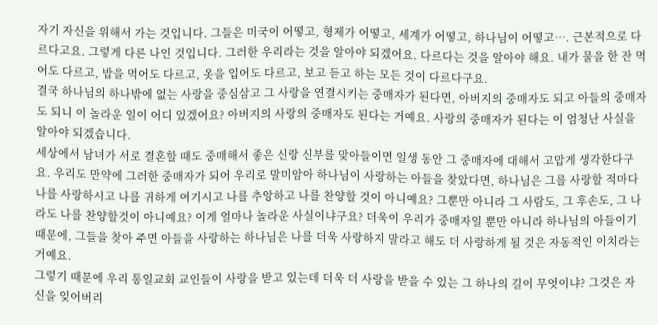자기 자신을 위해서 가는 것입니다. 그들은 미국이 어떻고, 형제가 어떻고, 세계가 어떻고, 하나님이 어떻고…. 근본적으로 다르다고요. 그렇게 다른 나인 것입니다. 그러한 우리라는 것을 알아야 되겠어요. 다르다는 것을 알아야 해요. 내가 물을 한 잔 먹어도 다르고, 밥을 먹어도 다르고, 옷을 입어도 다르고, 보고 듣고 하는 모든 것이 다르다구요.
결국 하나님의 하나밖에 없는 사랑을 중심삼고 그 사랑을 연결시키는 중매자가 된다면, 아버지의 중매자도 되고 아들의 중매자도 되니 이 놀라운 일이 어디 있겠어요? 아버지의 사랑의 중매자도 된다는 거예요. 사랑의 중매자가 된다는 이 엄청난 사실을 알아야 되겠습니다.
세상에서 남녀가 서로 결혼할 때도 중매해서 좋은 신랑 신부를 맞아들이면 일생 동안 그 중매자에 대해서 고맙게 생각한다구요. 우리도 만약에 그러한 중매자가 되어 우리로 말미암아 하나님이 사랑하는 아들을 찾았다면, 하나님은 그를 사랑할 적마다 나를 사랑하시고 나를 귀하게 여기시고 나를 추앙하고 나를 찬양할 것이 아니예요? 그뿐만 아니라 그 사람도, 그 후손도, 그 나라도 나를 찬양할것이 아니예요? 이게 얼마나 놀라운 사실이냐구요? 더욱이 우리가 중매자일 뿐만 아니라 하나님의 아들이기 때문에, 그들을 찾아 주면 아들을 사랑하는 하나님은 나를 더욱 사랑하지 말라고 해도 더 사랑하게 될 것은 자동적인 이치라는 거예요.
그렇기 때문에 우리 통일교회 교인들이 사랑을 받고 있는데 더욱 더 사랑을 받을 수 있는 그 하나의 길이 무엇이냐? 그것은 자신을 잊어버리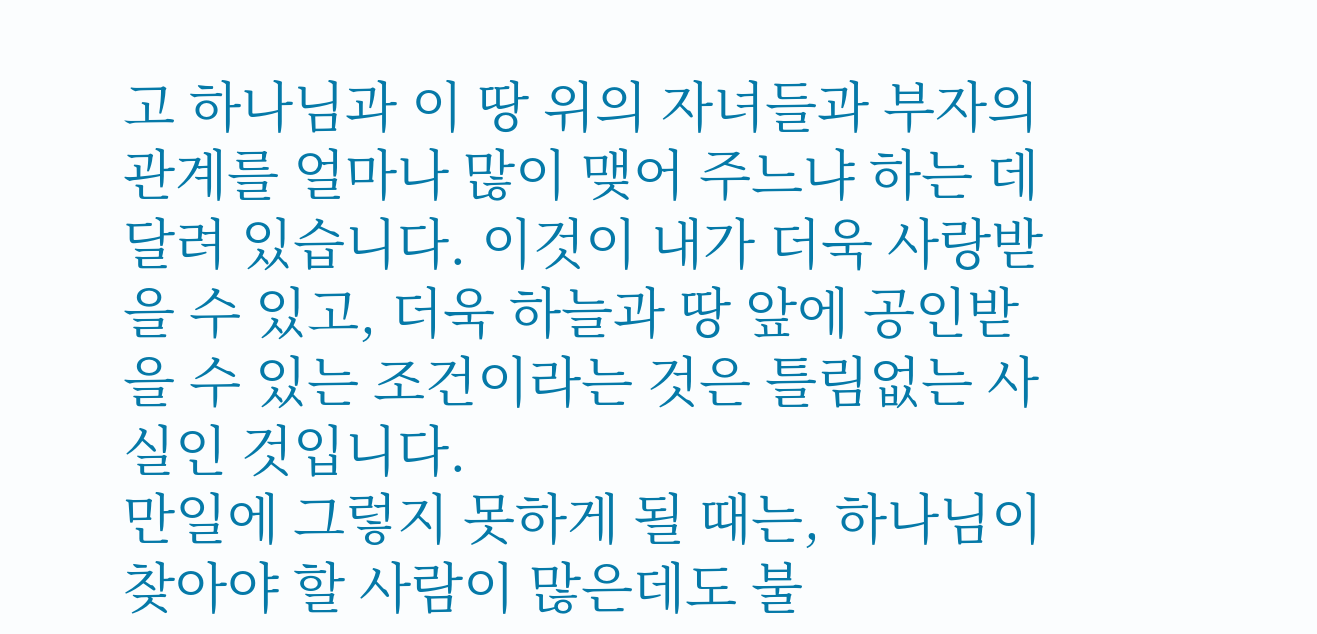고 하나님과 이 땅 위의 자녀들과 부자의 관계를 얼마나 많이 맺어 주느냐 하는 데 달려 있습니다. 이것이 내가 더욱 사랑받을 수 있고, 더욱 하늘과 땅 앞에 공인받을 수 있는 조건이라는 것은 틀림없는 사실인 것입니다.
만일에 그렇지 못하게 될 때는, 하나님이 찾아야 할 사람이 많은데도 불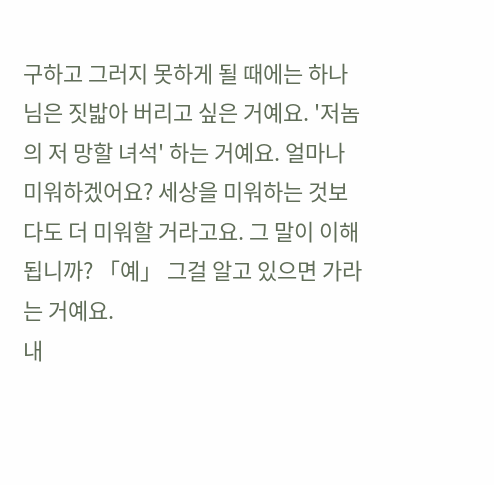구하고 그러지 못하게 될 때에는 하나님은 짓밟아 버리고 싶은 거예요. '저놈의 저 망할 녀석' 하는 거예요. 얼마나 미워하겠어요? 세상을 미워하는 것보다도 더 미워할 거라고요. 그 말이 이해됩니까? 「예」 그걸 알고 있으면 가라는 거예요.
내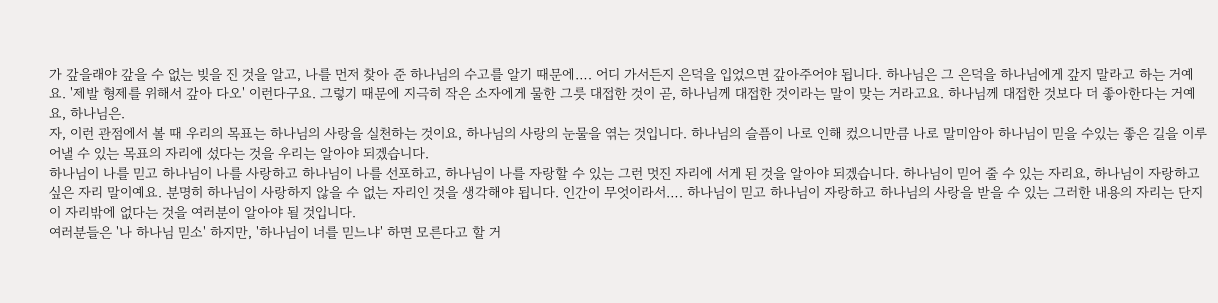가 갚을래야 갚을 수 없는 빚을 진 것을 알고, 나를 먼저 찾아 준 하나님의 수고를 알기 때문에…. 어디 가서든지 은덕을 입었으면 갚아주어야 됩니다. 하나님은 그 은덕을 하나님에게 갚지 말라고 하는 거예요. '제발 형제를 위해서 갚아 다오' 이런다구요. 그렇기 때문에 지극히 작은 소자에게 물한 그릇 대접한 것이 곧, 하나님께 대접한 것이라는 말이 맞는 거라고요. 하나님께 대접한 것보다 더 좋아한다는 거예요, 하나님은.
자, 이런 관점에서 볼 때 우리의 목표는 하나님의 사랑을 실천하는 것이요, 하나님의 사랑의 눈물을 엮는 것입니다. 하나님의 슬픔이 나로 인해 컸으니만큼 나로 말미암아 하나님이 믿을 수있는 좋은 길을 이루어낼 수 있는 목표의 자리에 섰다는 것을 우리는 알아야 되겠습니다.
하나님이 나를 믿고 하나님이 나를 사랑하고 하나님이 나를 선포하고, 하나님이 나를 자랑할 수 있는 그런 멋진 자리에 서게 된 것을 알아야 되겠습니다. 하나님이 믿어 줄 수 있는 자리요, 하나님이 자랑하고 싶은 자리 말이예요. 분명히 하나님이 사랑하지 않을 수 없는 자리인 것을 생각해야 됩니다. 인간이 무엇이라서…. 하나님이 믿고 하나님이 자랑하고 하나님의 사랑을 받을 수 있는 그러한 내용의 자리는 단지 이 자리밖에 없다는 것을 여러분이 알아야 될 것입니다.
여러분들은 '나 하나님 믿소' 하지만, '하나님이 너를 믿느냐' 하면 모른다고 할 거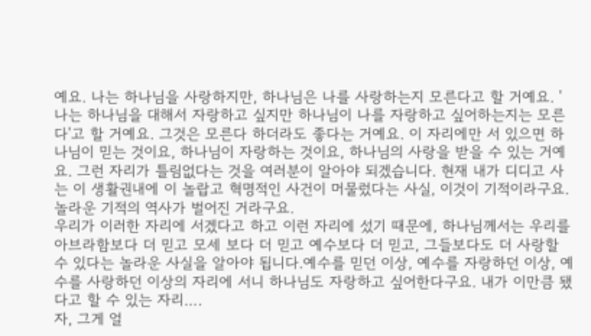예요. 나는 하나님을 사랑하지만, 하나님은 나를 사랑하는지 모른다고 할 거예요. '나는 하나님을 대해서 자랑하고 싶지만 하나님이 나를 자랑하고 싶어하는지는 모른다'고 할 거예요. 그것은 모른다 하더라도 좋다는 거예요. 이 자리에만 서 있으면 하나님이 믿는 것이요, 하나님이 자랑하는 것이요, 하나님의 사랑을 받을 수 있는 거예요. 그런 자리가 틀림없다는 것을 여러분이 알아야 되겠습니다. 현재 내가 디디고 사는 이 생활권내에 이 놀랍고 혁명적인 사건이 머물렀다는 사실, 이것이 기적이라구요. 놀라운 기적의 역사가 벌어진 거라구요.
우리가 이러한 자리에 서겠다고 하고 이런 자리에 섰기 때문에, 하나님께서는 우리를 아브라함보다 더 믿고 모세 보다 더 믿고 예수보다 더 믿고, 그들보다도 더 사랑할 수 있다는 놀라운 사실을 알아야 됩니다.예수를 믿던 이상, 예수를 자랑하던 이상, 예수를 사랑하던 이상의 자리에 서니 하나님도 자랑하고 싶어한다구요. 내가 이만큼 됐다고 할 수 있는 자리….
자, 그게 얼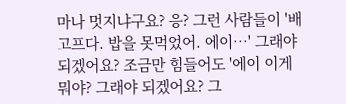마나 멋지냐구요? 응? 그런 사람들이 '배고프다. 밥을 못먹었어. 에이…' 그래야 되겠어요? 조금만 힘들어도 '에이 이게 뭐야? 그래야 되겠어요? 그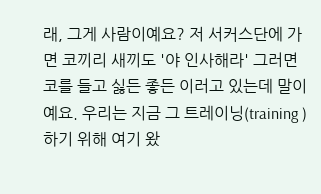래, 그게 사람이예요? 저 서커스단에 가면 코끼리 새끼도 '야 인사해라' 그러면 코를 들고 싫든 좋든 이러고 있는데 말이예요. 우리는 지금 그 트레이닝(training )하기 위해 여기 왔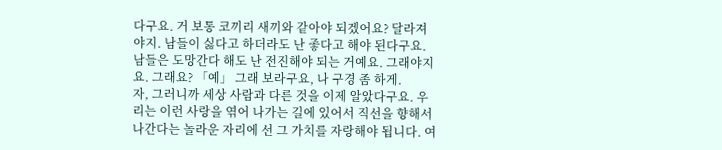다구요. 거 보통 코끼리 새끼와 같아야 되겠어요? 달라져야지. 남들이 싫다고 하더라도 난 좋다고 해야 된다구요. 남들은 도망간다 해도 난 전진해야 되는 거예요. 그래야지요. 그래요? 「예」 그래 보라구요, 나 구경 좀 하게.
자, 그러니까 세상 사람과 다른 것을 이제 알았다구요. 우리는 이런 사랑을 엮어 나가는 길에 있어서 직선을 향해서 나간다는 놀라운 자리에 선 그 가치를 자랑해야 됩니다. 여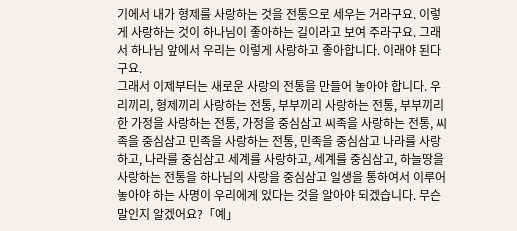기에서 내가 형제를 사랑하는 것을 전통으로 세우는 거라구요. 이렇게 사랑하는 것이 하나님이 좋아하는 길이라고 보여 주라구요. 그래서 하나님 앞에서 우리는 이렇게 사랑하고 좋아합니다. 이래야 된다구요.
그래서 이제부터는 새로운 사랑의 전통을 만들어 놓아야 합니다. 우리끼리, 형제끼리 사랑하는 전통, 부부끼리 사랑하는 전통, 부부끼리 한 가정을 사랑하는 전통, 가정을 중심삼고 씨족을 사랑하는 전통, 씨족을 중심삼고 민족을 사랑하는 전통, 민족을 중심삼고 나라를 사랑하고, 나라를 중심삼고 세계를 사랑하고, 세계를 중심삼고, 하늘땅을 사랑하는 전통을 하나님의 사랑을 중심삼고 일생을 통하여서 이루어 놓아야 하는 사명이 우리에게 있다는 것을 알아야 되겠습니다. 무슨 말인지 알겠어요?「예」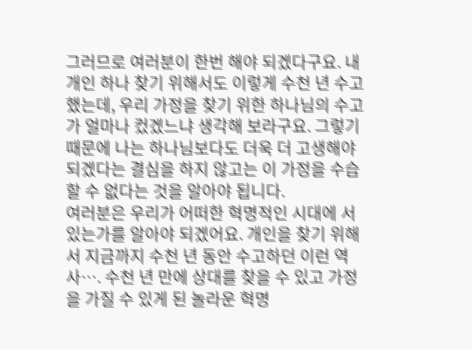그러므로 여러분이 한번 해야 되겠다구요. 내 개인 하나 찾기 위해서도 이렇게 수천 년 수고했는데, 우리 가정을 찾기 위한 하나님의 수고가 얼마나 컸겠느냐 생각해 보라구요. 그렇기 때문에 나는 하나님보다도 더욱 더 고생해야 되겠다는 결심을 하지 않고는 이 가정을 수습할 수 없다는 것을 알아야 됩니다.
여러분은 우리가 어떠한 혁명적인 시대에 서 있는가를 알아야 되겠어요. 개인을 찾기 위해서 지금까지 수천 년 동안 수고하던 이런 역사…. 수천 년 만에 상대를 찾을 수 있고 가정을 가질 수 있게 된 놀라운 혁명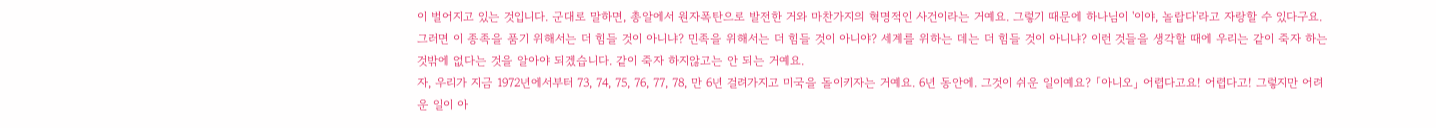이 벌어지고 있는 것입니다. 군대로 말하면, 총알에서 원자폭탄으로 발전한 거와 마찬가지의 혁명적인 사건이라는 거예요. 그렇기 때문에 하나님이 '이야, 놀랍다'라고 자랑할 수 있다구요. 그러면 이 종족을 품기 위해서는 더 힘들 것이 아니냐? 민족을 위해서는 더 힘들 것이 아니야? 세계를 위하는 데는 더 힘들 것이 아니냐? 이런 것들을 생각할 때에 우리는 같이 죽자 하는 것밖에 없다는 것을 알아야 되겠습니다. 같이 죽자 하지않고는 안 되는 거예요.
자, 우리가 지금 1972년에서부터 73, 74, 75, 76, 77, 78, 만 6년 걸려가지고 미국을 돌이키자는 거예요. 6년 동안에. 그것이 쉬운 일이예요? 「아니오」 어렵다고요! 어렵다고! 그렇지만 어려운 일이 아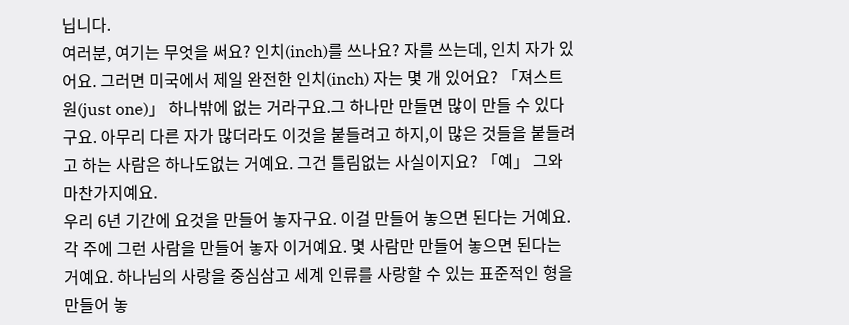닙니다.
여러분, 여기는 무엇을 써요? 인치(inch)를 쓰나요? 자를 쓰는데, 인치 자가 있어요. 그러면 미국에서 제일 완전한 인치(inch) 자는 몇 개 있어요? 「져스트 원(just one)」 하나밖에 없는 거라구요.그 하나만 만들면 많이 만들 수 있다구요. 아무리 다른 자가 많더라도 이것을 붙들려고 하지,이 많은 것들을 붙들려고 하는 사람은 하나도없는 거예요. 그건 틀림없는 사실이지요? 「예」 그와 마찬가지예요.
우리 6년 기간에 요것을 만들어 놓자구요. 이걸 만들어 놓으면 된다는 거예요. 각 주에 그런 사람을 만들어 놓자 이거예요. 몇 사람만 만들어 놓으면 된다는 거예요. 하나님의 사랑을 중심삼고 세계 인류를 사랑할 수 있는 표준적인 형을 만들어 놓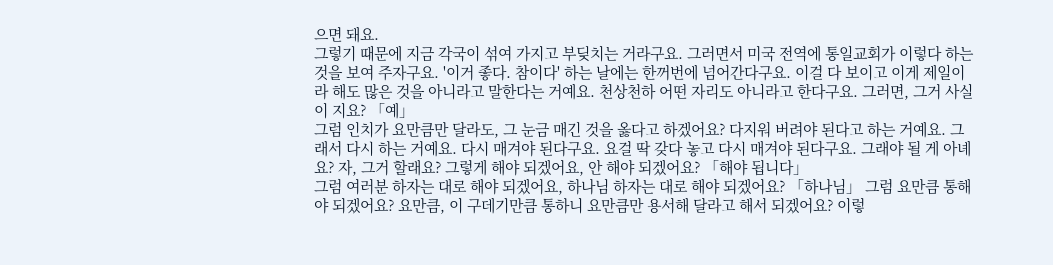으면 돼요.
그렇기 때문에 지금 각국이 섞여 가지고 부딪치는 거라구요. 그러면서 미국 전역에 통일교회가 이렇다 하는 것을 보여 주자구요. '이거 좋다. 참이다' 하는 날에는 한꺼번에 넘어간다구요. 이걸 다 보이고 이게 제일이라 해도 많은 것을 아니라고 말한다는 거예요. 천상천하 어떤 자리도 아니라고 한다구요. 그러면, 그거 사실이 지요? 「예」
그럼 인치가 요만큼만 달라도, 그 눈금 매긴 것을 옳다고 하겠어요? 다지워 버려야 된다고 하는 거예요. 그래서 다시 하는 거예요. 다시 매겨야 된다구요. 요걸 딱 갖다 놓고 다시 매겨야 된다구요. 그래야 될 게 아녜요? 자, 그거 할래요? 그렇게 해야 되겠어요, 안 해야 되겠어요? 「해야 됩니다」
그럼 여러분 하자는 대로 해야 되겠어요, 하나님 하자는 대로 해야 되겠어요? 「하나님」 그럼 요만큼 통해야 되겠어요? 요만큼, 이 구데기만큼 통하니 요만큼만 용서해 달라고 해서 되겠어요? 이렇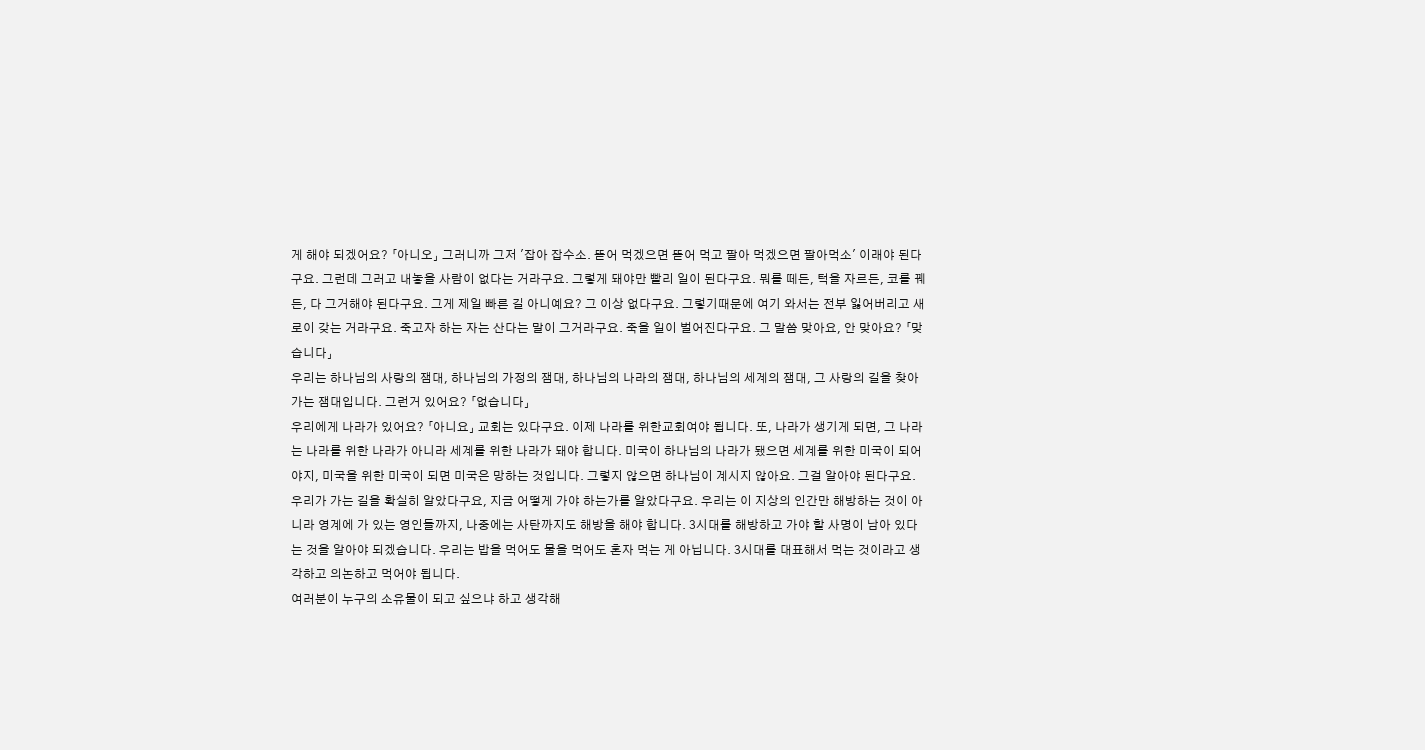게 해야 되겠어요? 「아니오」 그러니까 그저 '잡아 잡수소. 뜯어 먹겠으면 뜯어 먹고 팔아 먹겠으면 팔아먹소' 이래야 된다구요. 그런데 그러고 내놓을 사람이 없다는 거라구요. 그렇게 돼야만 빨리 일이 된다구요. 뭐를 떼든, 턱을 자르든, 코를 꿰든, 다 그거해야 된다구요. 그게 제일 빠른 길 아니예요? 그 이상 없다구요. 그렇기때문에 여기 와서는 전부 잃어버리고 새로이 갖는 거라구요. 죽고자 하는 자는 산다는 말이 그거라구요. 죽을 일이 벌어진다구요. 그 말씀 맞아요, 안 맞아요? 「맞습니다」
우리는 하나님의 사랑의 잼대, 하나님의 가정의 잼대, 하나님의 나라의 잼대, 하나님의 세계의 잼대, 그 사랑의 길을 찾아가는 잼대입니다. 그런거 있어요? 「없습니다」
우리에게 나라가 있어요? 「아니요」 교회는 있다구요. 이제 나라를 위한교회여야 됩니다. 또, 나라가 생기게 되면, 그 나라는 나라를 위한 나라가 아니라 세계를 위한 나라가 돼야 합니다. 미국이 하나님의 나라가 됐으면 세계를 위한 미국이 되어야지, 미국을 위한 미국이 되면 미국은 망하는 것입니다. 그렇지 않으면 하나님이 계시지 않아요. 그걸 알아야 된다구요.
우리가 가는 길을 확실히 알았다구요, 지금 어떻게 가야 하는가를 알았다구요. 우리는 이 지상의 인간만 해방하는 것이 아니라 영계에 가 있는 영인들까지, 나중에는 사탄까지도 해방을 해야 합니다. 3시대를 해방하고 가야 할 사명이 남아 있다는 것을 알아야 되겠습니다. 우리는 밥을 먹어도 물을 먹어도 혼자 먹는 게 아닙니다. 3시대를 대표해서 먹는 것이라고 생각하고 의논하고 먹어야 됩니다.
여러분이 누구의 소유물이 되고 싶으냐 하고 생각해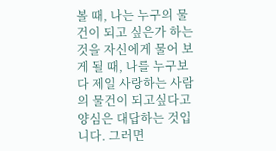볼 때, 나는 누구의 물건이 되고 싶은가 하는 것을 자신에게 물어 보게 될 때, 나를 누구보다 제일 사랑하는 사람의 물건이 되고싶다고 양심은 대답하는 것입니다. 그러면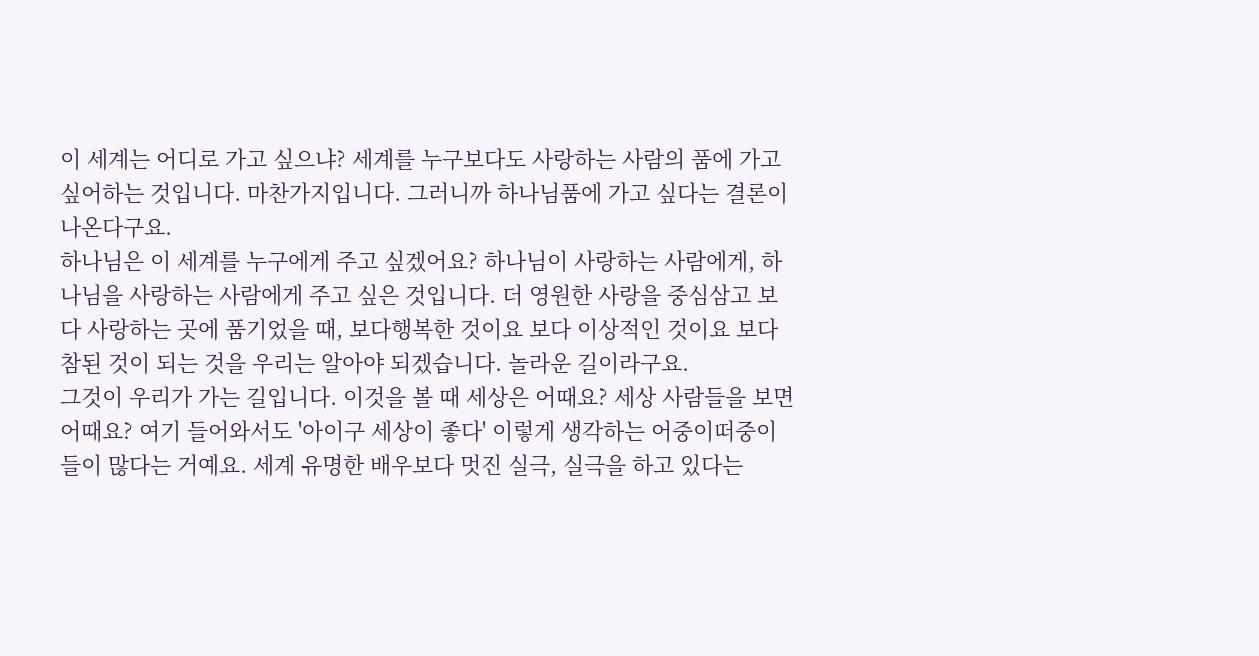이 세계는 어디로 가고 싶으냐? 세계를 누구보다도 사랑하는 사람의 품에 가고 싶어하는 것입니다. 마찬가지입니다. 그러니까 하나님품에 가고 싶다는 결론이 나온다구요.
하나님은 이 세계를 누구에게 주고 싶겠어요? 하나님이 사랑하는 사람에게, 하나님을 사랑하는 사람에게 주고 싶은 것입니다. 더 영원한 사랑을 중심삼고 보다 사랑하는 곳에 품기었을 때, 보다행복한 것이요 보다 이상적인 것이요 보다 참된 것이 되는 것을 우리는 알아야 되겠습니다. 놀라운 길이라구요.
그것이 우리가 가는 길입니다. 이것을 볼 때 세상은 어때요? 세상 사람들을 보면 어때요? 여기 들어와서도 '아이구 세상이 좋다' 이렇게 생각하는 어중이떠중이들이 많다는 거예요. 세계 유명한 배우보다 멋진 실극, 실극을 하고 있다는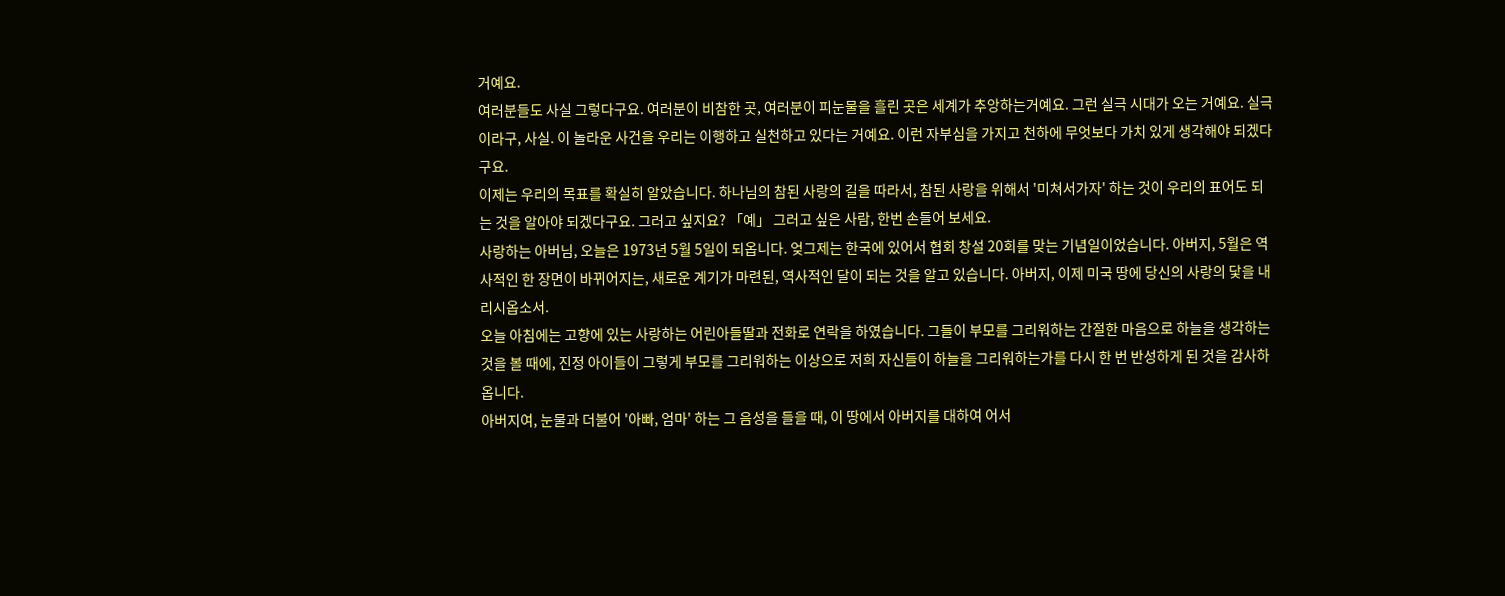거예요.
여러분들도 사실 그렇다구요. 여러분이 비참한 곳, 여러분이 피눈물을 흘린 곳은 세계가 추앙하는거예요. 그런 실극 시대가 오는 거예요. 실극이라구, 사실. 이 놀라운 사건을 우리는 이행하고 실천하고 있다는 거예요. 이런 자부심을 가지고 천하에 무엇보다 가치 있게 생각해야 되겠다구요.
이제는 우리의 목표를 확실히 알았습니다. 하나님의 참된 사랑의 길을 따라서, 참된 사랑을 위해서 '미쳐서가자' 하는 것이 우리의 표어도 되는 것을 알아야 되겠다구요. 그러고 싶지요? 「예」 그러고 싶은 사람, 한번 손들어 보세요.
사랑하는 아버님, 오늘은 1973년 5월 5일이 되옵니다. 엊그제는 한국에 있어서 협회 창설 20회를 맞는 기념일이었습니다. 아버지, 5월은 역사적인 한 장면이 바뀌어지는, 새로운 계기가 마련된, 역사적인 달이 되는 것을 알고 있습니다. 아버지, 이제 미국 땅에 당신의 사랑의 닻을 내리시옵소서.
오늘 아침에는 고향에 있는 사랑하는 어린아들딸과 전화로 연락을 하였습니다. 그들이 부모를 그리워하는 간절한 마음으로 하늘을 생각하는 것을 볼 때에, 진정 아이들이 그렇게 부모를 그리워하는 이상으로 저희 자신들이 하늘을 그리워하는가를 다시 한 번 반성하게 된 것을 감사하옵니다.
아버지여, 눈물과 더불어 '아빠, 엄마' 하는 그 음성을 들을 때, 이 땅에서 아버지를 대하여 어서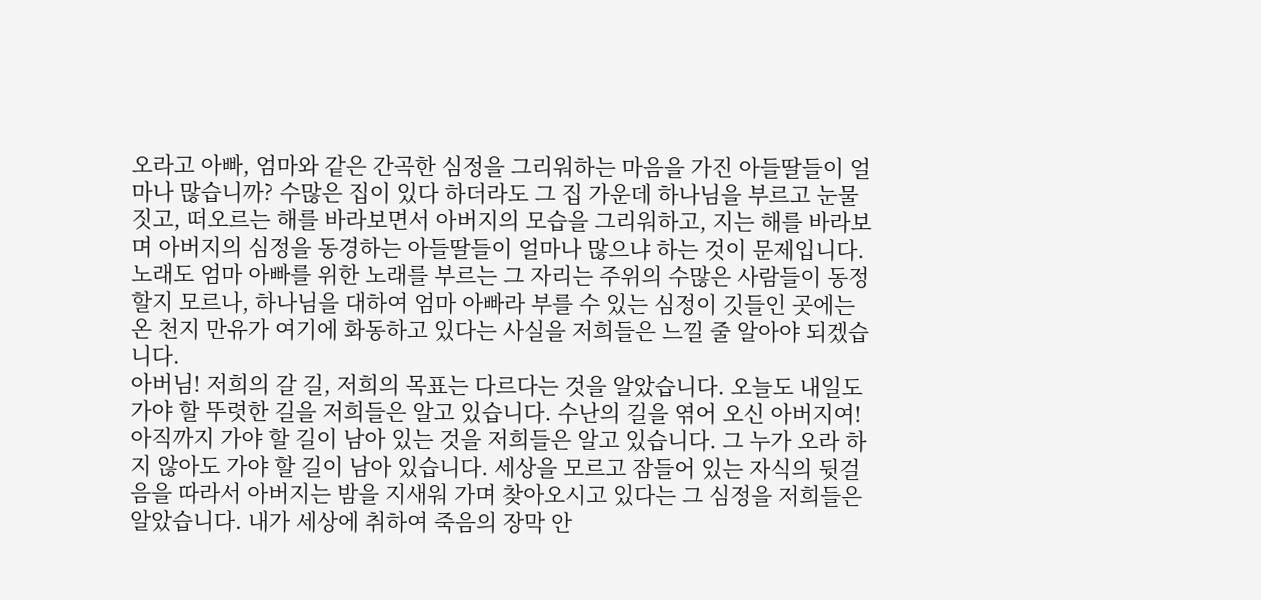오라고 아빠, 엄마와 같은 간곡한 심정을 그리워하는 마음을 가진 아들딸들이 얼마나 많습니까? 수많은 집이 있다 하더라도 그 집 가운데 하나님을 부르고 눈물짓고, 떠오르는 해를 바라보면서 아버지의 모습을 그리워하고, 지는 해를 바라보며 아버지의 심정을 동경하는 아들딸들이 얼마나 많으냐 하는 것이 문제입니다. 노래도 엄마 아빠를 위한 노래를 부르는 그 자리는 주위의 수많은 사람들이 동정할지 모르나, 하나님을 대하여 엄마 아빠라 부를 수 있는 심정이 깃들인 곳에는 온 천지 만유가 여기에 화동하고 있다는 사실을 저희들은 느낄 줄 알아야 되겠습니다.
아버님! 저희의 갈 길, 저희의 목표는 다르다는 것을 알았습니다. 오늘도 내일도 가야 할 뚜렷한 길을 저희들은 알고 있습니다. 수난의 길을 엮어 오신 아버지여! 아직까지 가야 할 길이 남아 있는 것을 저희들은 알고 있습니다. 그 누가 오라 하지 않아도 가야 할 길이 남아 있습니다. 세상을 모르고 잠들어 있는 자식의 뒷걸음을 따라서 아버지는 밤을 지새워 가며 찾아오시고 있다는 그 심정을 저희들은 알았습니다. 내가 세상에 취하여 죽음의 장막 안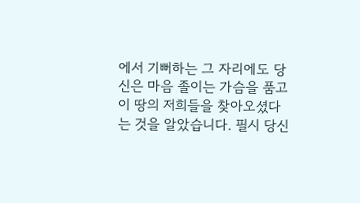에서 기뻐하는 그 자리에도 당신은 마음 졸이는 가슴을 품고 이 땅의 저희들을 찾아오셨다는 것을 알았습니다. 필시 당신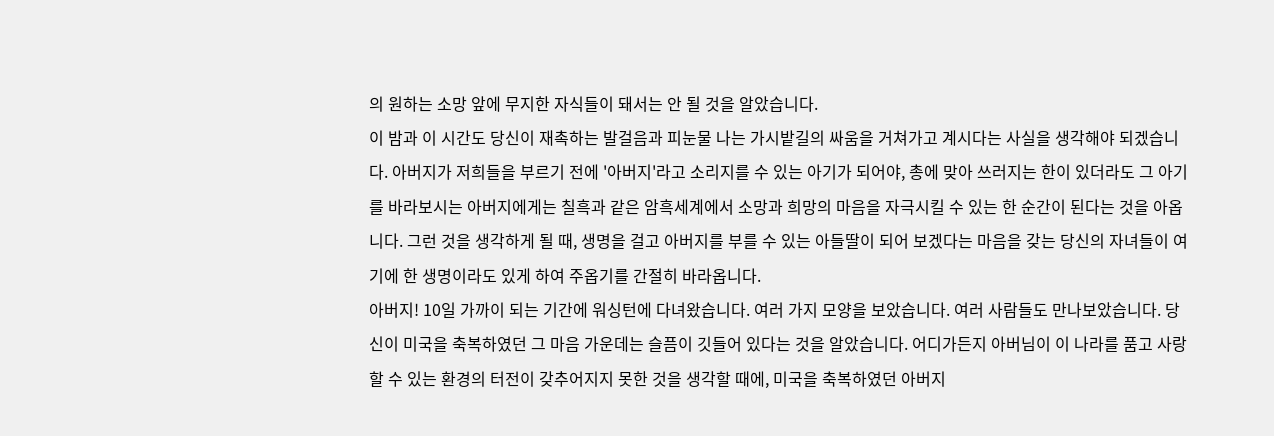의 원하는 소망 앞에 무지한 자식들이 돼서는 안 될 것을 알았습니다.
이 밤과 이 시간도 당신이 재촉하는 발걸음과 피눈물 나는 가시밭길의 싸움을 거쳐가고 계시다는 사실을 생각해야 되겠습니다. 아버지가 저희들을 부르기 전에 '아버지'라고 소리지를 수 있는 아기가 되어야, 총에 맞아 쓰러지는 한이 있더라도 그 아기를 바라보시는 아버지에게는 칠흑과 같은 암흑세계에서 소망과 희망의 마음을 자극시킬 수 있는 한 순간이 된다는 것을 아옵니다. 그런 것을 생각하게 될 때, 생명을 걸고 아버지를 부를 수 있는 아들딸이 되어 보겠다는 마음을 갖는 당신의 자녀들이 여기에 한 생명이라도 있게 하여 주옵기를 간절히 바라옵니다.
아버지! 10일 가까이 되는 기간에 워싱턴에 다녀왔습니다. 여러 가지 모양을 보았습니다. 여러 사람들도 만나보았습니다. 당신이 미국을 축복하였던 그 마음 가운데는 슬픔이 깃들어 있다는 것을 알았습니다. 어디가든지 아버님이 이 나라를 품고 사랑할 수 있는 환경의 터전이 갖추어지지 못한 것을 생각할 때에, 미국을 축복하였던 아버지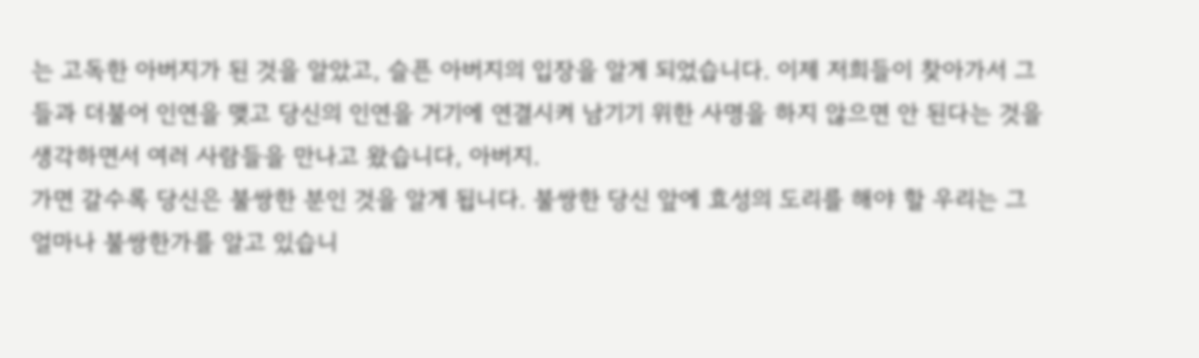는 고독한 아버지가 된 것을 알았고, 슬픈 아버지의 입장을 알게 되었습니다. 이제 저희들이 찾아가서 그들과 더불어 인연을 맺고 당신의 인연을 거기에 연결시켜 남기기 위한 사명을 하지 않으면 안 된다는 것을 생각하면서 여러 사람들을 만나고 왔습니다, 아버지.
가면 갈수록 당신은 불쌍한 분인 것을 알게 됩니다. 불쌍한 당신 앞에 효성의 도리를 해야 할 우리는 그 얼마나 불쌍한가를 알고 있습니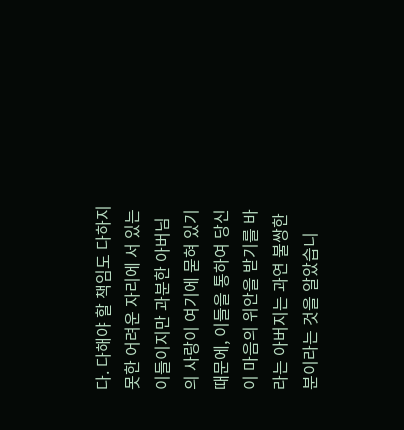다. 다해야 할 책임도 다하지 못한 어려운 자리에 서 있는 이들이지만 과분한 아버님의 사랑이 여기에 묻혀 있기 때문에, 이들을 통하여 당신이 마음의 위안을 받기를 바라는 아버지는 과연 불쌍한 분이라는 것을 알았습니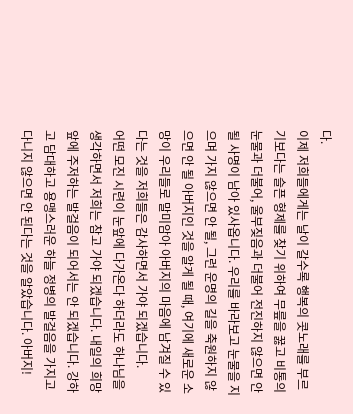다.
이제 저희들에게는 날이 갈수록 행복의 콧노래를 부르기보다는 슬픈 형제를 찾기 위하여 무릎을 꿇고 비통의 눈물과 더불어, 울부짖음과 더불어 전진하지 않으면 안 될 사명이 남아 있사옵니다. 우리를 바라보고 눈물을 지으며 가지 않으면 안 될, 그런 운명의 길을 축원하지 않으면 안 될 아버지인 것을 알게 될 때, 여기에 새로운 소망이 우리들로 말미암아 아버지의 마음에 남겨질 수 있다는 것을 저희들은 감사하면서 가야 되겠습니다.
어떤 모진 시련이 눈앞에 다가온다 하더라도 하나님을 생각하면서 저희는 참고 가야 되겠습니다. 내일의 희망 앞에 주저하는 발걸음이 되어서는 안 되겠습니다. 강하고 담대하고 용맹스러운 하늘 정병의 발걸음을 가지고 다니지 않으면 안 된다는 것을 알았습니다. 아버지!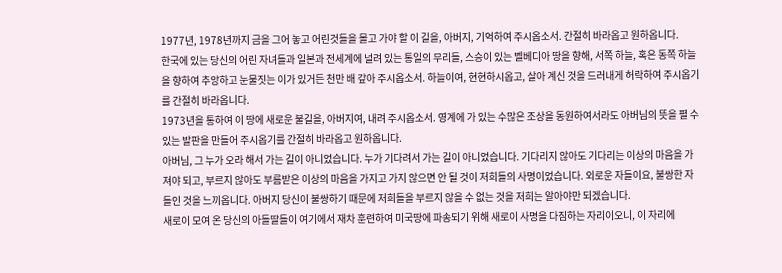1977년, 1978년까지 금을 그어 놓고 어린것들을 몰고 가야 할 이 길을, 아버지, 기억하여 주시옵소서. 간절히 바라옵고 원하옵니다.
한국에 있는 당신의 어린 자녀들과 일본과 전세계에 널려 있는 통일의 무리들, 스승이 있는 벨베디아 땅을 향해, 서쪽 하늘, 혹은 동쪽 하늘을 향하여 추앙하고 눈물짓는 이가 있거든 천만 배 갚아 주시옵소서. 하늘이여, 현현하시옵고, 살아 계신 것을 드러내게 허락하여 주시옵기를 간절히 바라옵니다.
1973년을 통하여 이 땅에 새로운 불길을, 아버지여, 내려 주시옵소서. 영계에 가 있는 수많은 조상을 동원하여서라도 아버님의 뜻을 펼 수 있는 발판을 만들어 주시옵기를 간절히 바라옵고 원하옵니다.
아버님, 그 누가 오라 해서 가는 길이 아니었습니다. 누가 기다려서 가는 길이 아니었습니다. 기다리지 않아도 기다리는 이상의 마음을 가져야 되고, 부르지 않아도 부름받은 이상의 마음을 가지고 가지 않으면 안 될 것이 저희들의 사명이었습니다. 외로운 자들이요, 불쌍한 자들인 것을 느끼옵니다. 아버지 당신이 불쌍하기 때문에 저희들을 부르지 않을 수 없는 것을 저희는 알아야만 되겠습니다.
새로이 모여 온 당신의 아들딸들이 여기에서 재차 훈련하여 미국땅에 파송되기 위해 새로이 사명을 다짐하는 자리이오니, 이 자리에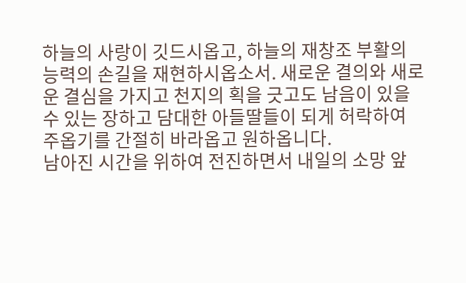하늘의 사랑이 깃드시옵고, 하늘의 재창조 부활의 능력의 손길을 재현하시옵소서. 새로운 결의와 새로운 결심을 가지고 천지의 획을 긋고도 남음이 있을 수 있는 장하고 담대한 아들딸들이 되게 허락하여 주옵기를 간절히 바라옵고 원하옵니다.
남아진 시간을 위하여 전진하면서 내일의 소망 앞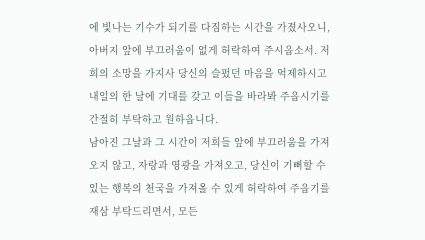에 빛나는 기수가 되기를 다짐하는 시간을 가졌사오니, 아버지 앞에 부끄러움이 없게 허락하여 주시옵소서. 저희의 소망을 가지사 당신의 슬펐던 마음을 억제하시고 내일의 한 날에 기대를 갖고 이들을 바라봐 주옵시기를 간절히 부탁하고 원하옵니다.
남아진 그날과 그 시간이 저희들 앞에 부끄러움을 가져오지 않고, 자랑과 영광을 가져오고, 당신이 기뻐할 수 있는 행복의 천국을 가져올 수 있게 허락하여 주옵기를 재삼 부탁드리면서, 모든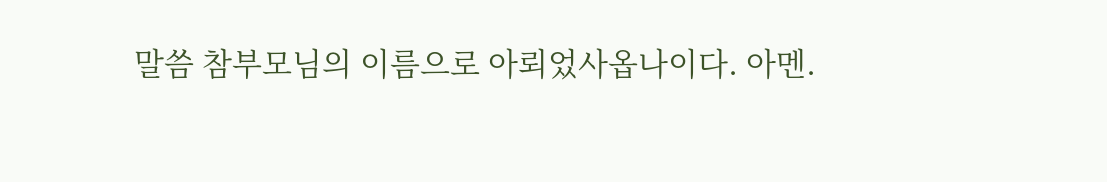말씀 참부모님의 이름으로 아뢰었사옵나이다. 아멘.